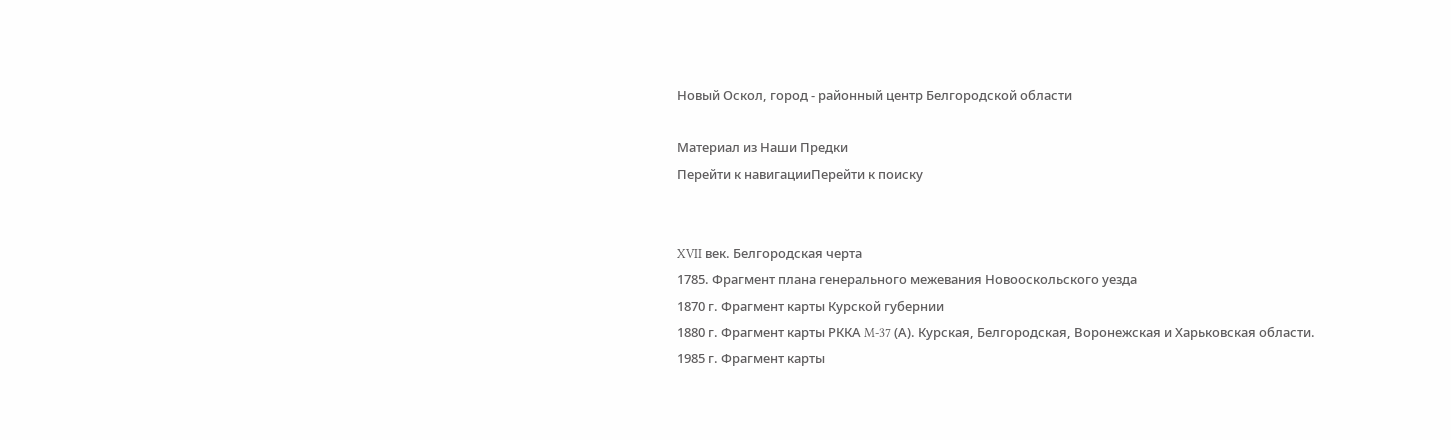Новый Оскол, город - районный центр Белгородской области

Материал из Наши Предки
Перейти к навигацииПерейти к поиску


XVII век. Белгородская черта
1785. Фрагмент плана генерального межевания Новооскольского уезда
1870 г. Фрагмент карты Курской губернии
1880 г. Фрагмент карты РККА M-37 (А). Курская, Белгородская, Воронежская и Харьковская области.
1985 г. Фрагмент карты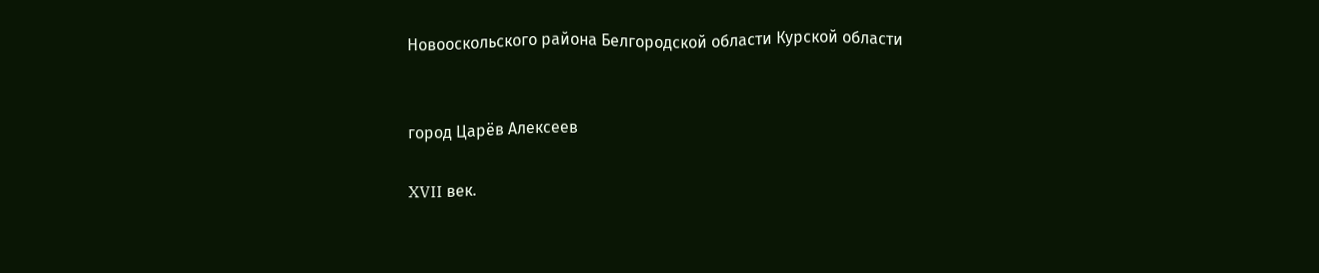Новооскольского района Белгородской области Курской области


город Царёв Алексеев

XVII век.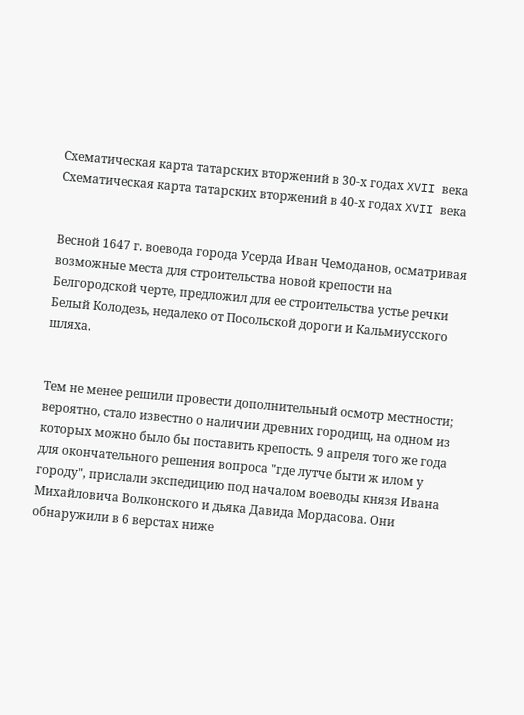Cхематическая карта татарских вторжений в 30-х годах XVII века
Cхематическая карта татарских вторжений в 40-х годах XVII века


Весной 1647 г. воевода города Усерда Иван Чемоданов, осматривая возможные места для строительства новой крепости на Белгородской черте, предложил для ее строительства устье речки Белый Колодезь, недалеко от Посольской дороги и Кальмиусского шляха.


Тем не менее решили провести дополнительный осмотр местности; вероятно, стало известно о наличии древних городищ, на одном из которых можно было бы поставить крепость. 9 апреля того же года для окончательного решения вопроса "где лутче быти ж илом у городу", прислали экспедицию под началом воеводы князя Ивана Михайловича Волконского и дьяка Давида Мордасова. Они обнаружили в 6 верстах ниже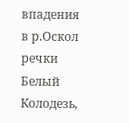впадения в р.Оскол речки Белый Колодезь,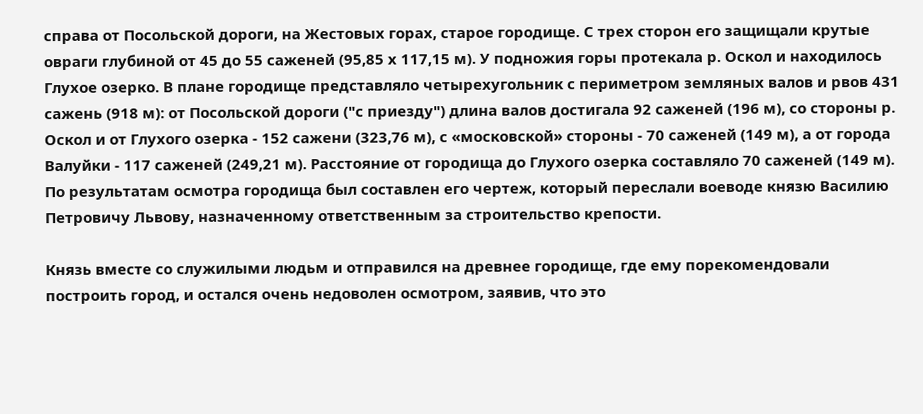справа от Посольской дороги, на Жестовых горах, старое городище. С трех сторон его защищали крутые овраги глубиной от 45 до 55 саженей (95,85 х 117,15 м). У подножия горы протекала р. Оскол и находилось Глухое озерко. В плане городище представляло четырехугольник с периметром земляных валов и рвов 431 сажень (918 м): от Посольской дороги ("с приезду") длина валов достигала 92 саженей (196 м), со стороны р. Оскол и от Глухого озерка - 152 сажени (323,76 м), с «московской» стороны - 70 саженей (149 м), а от города Валуйки - 117 саженей (249,21 м). Расстояние от городища до Глухого озерка составляло 70 саженей (149 м). По результатам осмотра городища был составлен его чертеж, который переслали воеводе князю Василию Петровичу Львову, назначенному ответственным за строительство крепости.

Князь вместе со служилыми людьм и отправился на древнее городище, где ему порекомендовали построить город, и остался очень недоволен осмотром, заявив, что это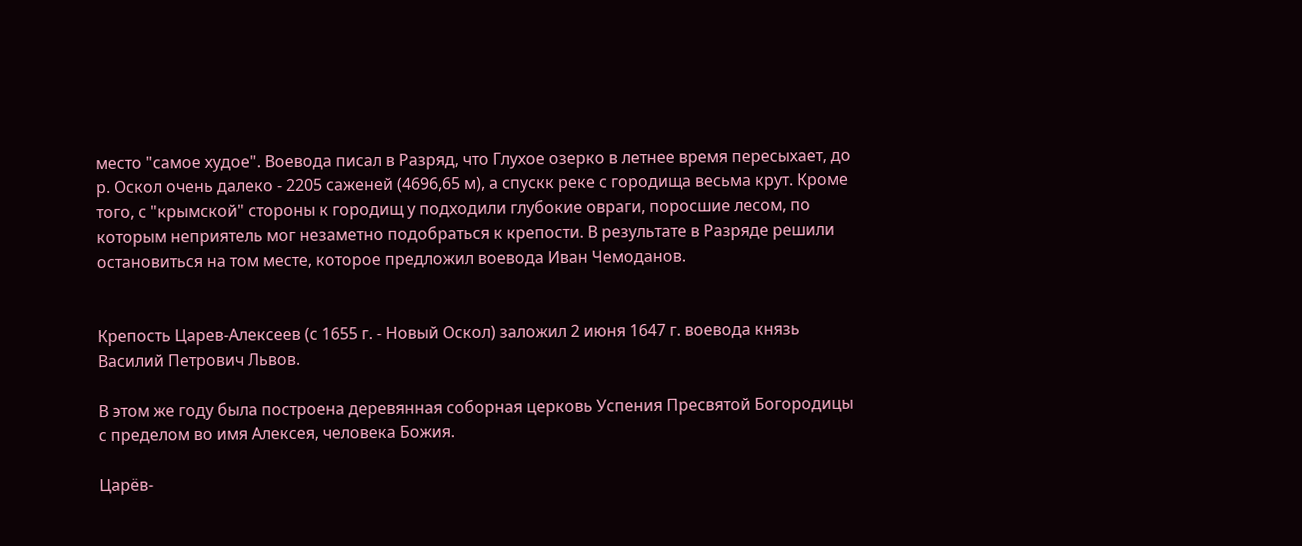место "самое худое". Воевода писал в Разряд, что Глухое озерко в летнее время пересыхает, до р. Оскол очень далеко - 2205 саженей (4696,65 м), а спускк реке с городища весьма крут. Кроме того, с "крымской" стороны к городищ у подходили глубокие овраги, поросшие лесом, по которым неприятель мог незаметно подобраться к крепости. В результате в Разряде решили остановиться на том месте, которое предложил воевода Иван Чемоданов.


Крепость Царев-Алексеев (с 1655 г. - Новый Оскол) заложил 2 июня 1647 г. воевода князь Василий Петрович Львов.

В этом же году была построена деревянная соборная церковь Успения Пресвятой Богородицы с пределом во имя Алексея, человека Божия.

Царёв-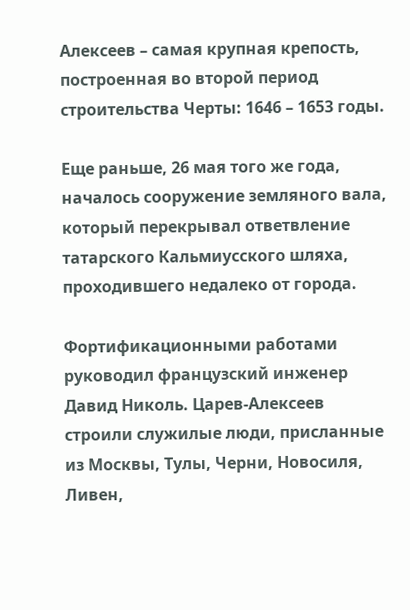Алексеев – самая крупная крепость, построенная во второй период строительства Черты: 1646 – 1653 годы.

Еще раньше, 26 мая того же года, началось сооружение земляного вала, который перекрывал ответвление татарского Кальмиусского шляха, проходившего недалеко от города.

Фортификационными работами руководил французский инженер Давид Николь. Царев-Алексеев строили служилые люди, присланные из Москвы, Тулы, Черни, Новосиля, Ливен,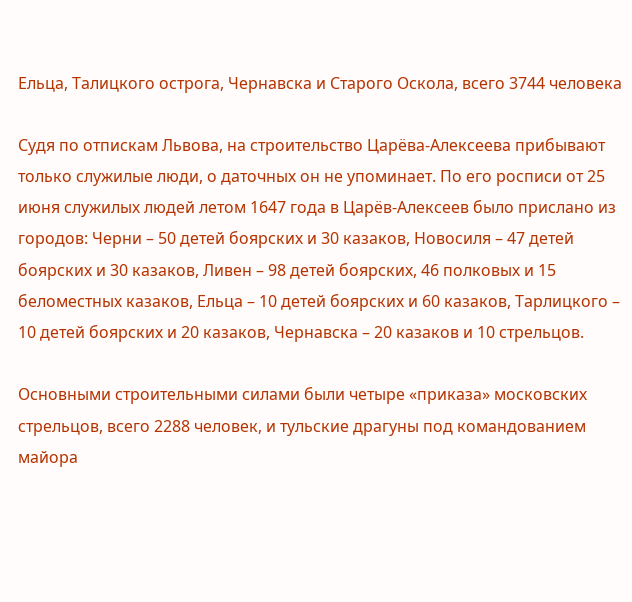Ельца, Талицкого острога, Чернавска и Старого Оскола, всего 3744 человека

Судя по отпискам Львова, на строительство Царёва-Алексеева прибывают только служилые люди, о даточных он не упоминает. По его росписи от 25 июня служилых людей летом 1647 года в Царёв-Алексеев было прислано из городов: Черни – 50 детей боярских и 30 казаков, Новосиля – 47 детей боярских и 30 казаков, Ливен – 98 детей боярских, 46 полковых и 15 беломестных казаков, Ельца – 10 детей боярских и 60 казаков, Тарлицкого – 10 детей боярских и 20 казаков, Чернавска – 20 казаков и 10 стрельцов.

Основными строительными силами были четыре «приказа» московских стрельцов, всего 2288 человек, и тульские драгуны под командованием майора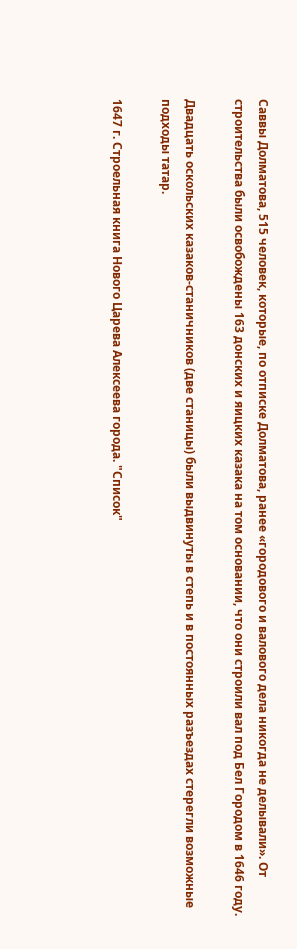Саввы Долматова, 515 человек, которые, по отписке Долматова, ранее «городового и валового дела никогда не делывали». От строительства были освобождены 163 донских и яицких казака на том основании, что они строили вал под Бел Городом в 1646 году.

Двадцать оскольских казаков-станичников (две станицы) были выдвинуты в степь и в постоянных разъездах стерегли возможные подходы татар.

1647 г. Строельная книга Нового Царева Алексеева города. "Список"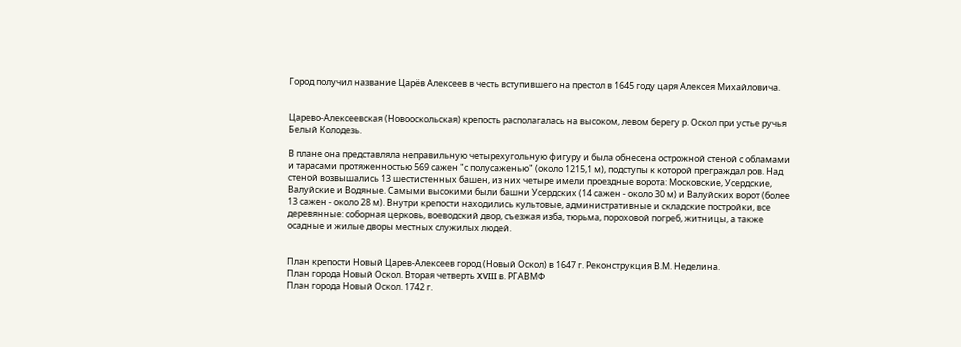Город получил название Царёв Алексеев в честь вступившего на престол в 1645 году царя Алексея Михайловича.


Царево-Алексеевская (Новооскольская) крепость располагалась на высоком, левом берегу р. Оскол при устье ручья Белый Колодезь.

В плане она представляла неправильную четырехугольную фигуру и была обнесена острожной стеной с обламами и тарасами протяженностью 569 сажен "с полусаженью" (около 1215,1 м), подступы к которой преграждал ров. Над стеной возвышались 13 шестистенных башен, из них четыре имели проездные ворота: Московские, Усердские, Валуйские и Водяные. Самыми высокими были башни Усердских (14 сажен - около 30 м) и Валуйских ворот (более 13 сажен - около 28 м). Внутри крепости находились культовые, административные и складские постройки, все деревянные: соборная церковь, воеводский двор, съезжая изба, тюрьма, пороховой погреб, житницы, а также осадные и жилые дворы местных служилых людей.


План крепости Новый Царев-Алексеев город (Новый Оскол) в 1647 г. Реконструкция В.М. Неделина.
План города Новый Оскол. Вторая четверть XVIII в. РГАВМФ
План города Новый Оскол. 1742 г.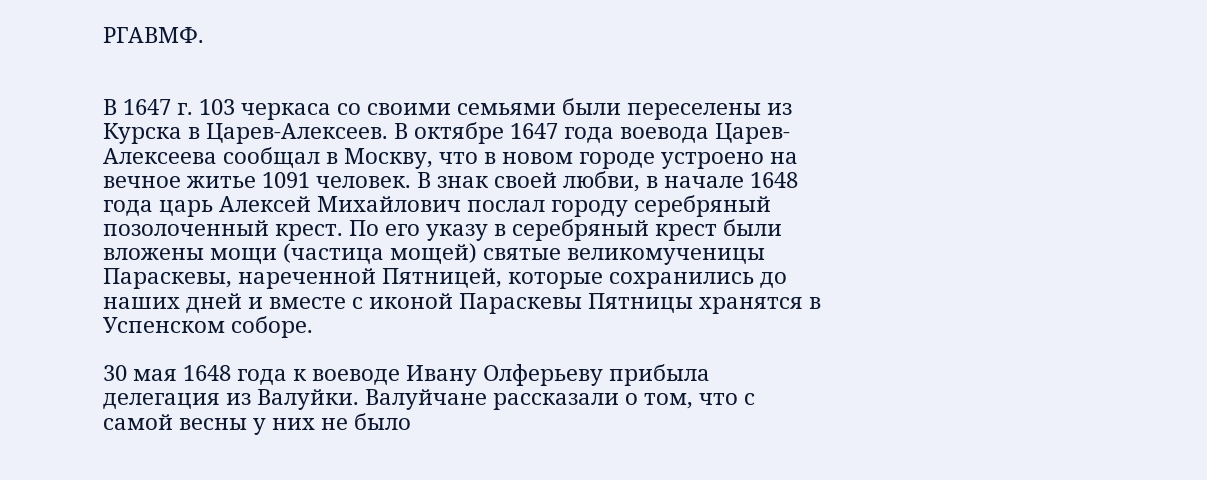РГАВМФ.


В 1647 г. 103 черкаса со своими семьями были переселены из Курска в Царев-Алексеев. В октябре 1647 года воевода Царев-Алексеева сообщал в Москву, что в новом городе устроено на вечное житье 1091 человек. В знак своей любви, в начале 1648 года царь Алексей Михайлович послал городу серебряный позолоченный крест. По его указу в серебряный крест были вложены мощи (частица мощей) святые великомученицы Параскевы, нареченной Пятницей, которые сохранились до наших дней и вместе с иконой Параскевы Пятницы хранятся в Успенском соборе.

30 мая 1648 года к воеводе Ивану Олферьеву прибыла делегация из Валуйки. Валуйчане рассказали о том, что с самой весны у них не было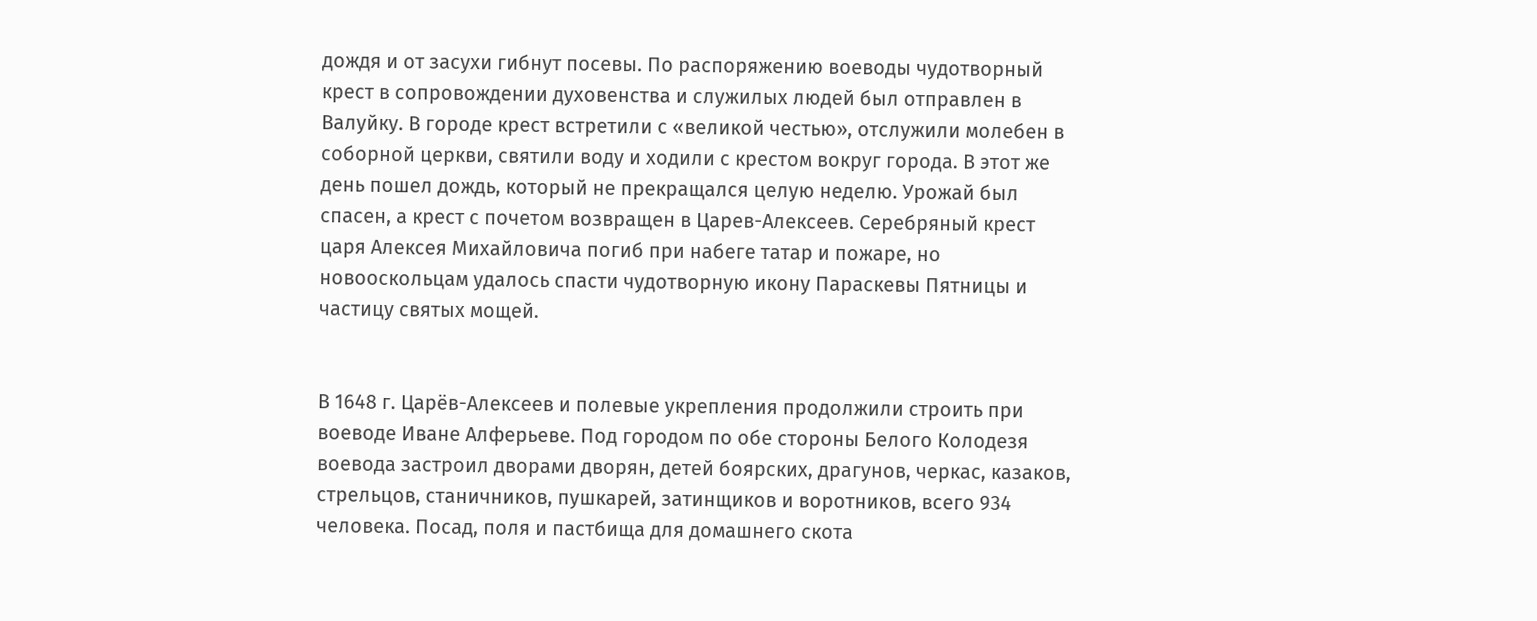дождя и от засухи гибнут посевы. По распоряжению воеводы чудотворный крест в сопровождении духовенства и служилых людей был отправлен в Валуйку. В городе крест встретили с «великой честью», отслужили молебен в соборной церкви, святили воду и ходили с крестом вокруг города. В этот же день пошел дождь, который не прекращался целую неделю. Урожай был спасен, а крест с почетом возвращен в Царев-Алексеев. Серебряный крест царя Алексея Михайловича погиб при набеге татар и пожаре, но новооскольцам удалось спасти чудотворную икону Параскевы Пятницы и частицу святых мощей.


В 1648 г. Царёв-Алексеев и полевые укрепления продолжили строить при воеводе Иване Алферьеве. Под городом по обе стороны Белого Колодезя воевода застроил дворами дворян, детей боярских, драгунов, черкас, казаков, стрельцов, станичников, пушкарей, затинщиков и воротников, всего 934 человека. Посад, поля и пастбища для домашнего скота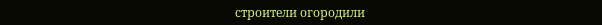строители огородили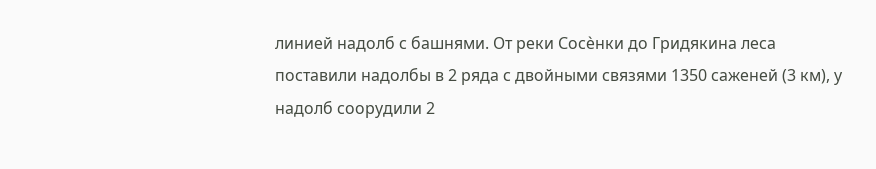линией надолб с башнями. От реки Сосѐнки до Гридякина леса поставили надолбы в 2 ряда с двойными связями 1350 саженей (3 км), у надолб соорудили 2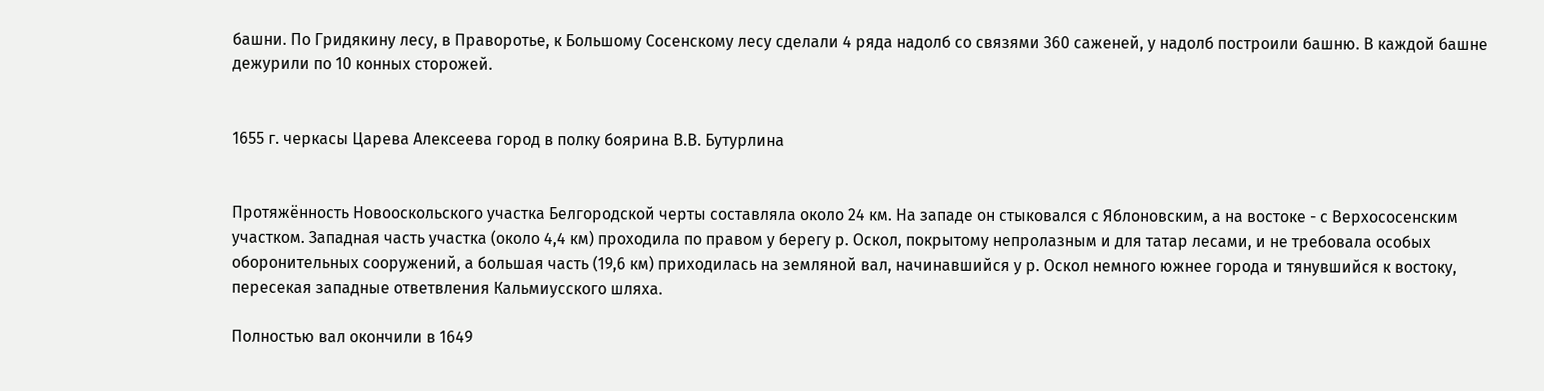башни. По Гридякину лесу, в Праворотье, к Большому Сосенскому лесу сделали 4 ряда надолб со связями 360 саженей, у надолб построили башню. В каждой башне дежурили по 10 конных сторожей.


1655 г. черкасы Царева Алексеева город в полку боярина В.В. Бутурлина


Протяжённость Новооскольского участка Белгородской черты составляла около 24 км. На западе он стыковался с Яблоновским, а на востоке - с Верхососенским участком. Западная часть участка (около 4,4 км) проходила по правом у берегу р. Оскол, покрытому непролазным и для татар лесами, и не требовала особых оборонительных сооружений, а большая часть (19,6 км) приходилась на земляной вал, начинавшийся у р. Оскол немного южнее города и тянувшийся к востоку, пересекая западные ответвления Кальмиусского шляха.

Полностью вал окончили в 1649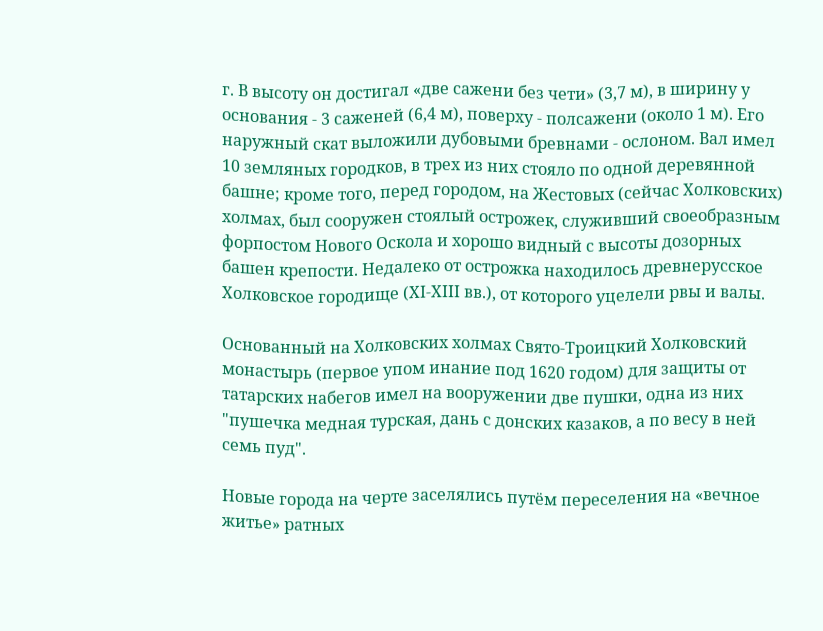г. В высоту он достигал «две сажени без чети» (3,7 м), в ширину у основания - 3 саженей (6,4 м), поверху - полсажени (около 1 м). Его наружный скат выложили дубовыми бревнами - ослоном. Вал имел 10 земляных городков, в трех из них стояло по одной деревянной башне; кроме того, перед городом, на Жестовых (сейчас Холковских) холмах, был сооружен стоялый острожек, служивший своеобразным форпостом Нового Оскола и хорошо видный с высоты дозорных башен крепости. Недалеко от острожка находилось древнерусское Холковское городище (ХІ-ХІІІ вв.), от которого уцелели рвы и валы.

Основанный на Холковских холмах Свято-Троицкий Холковский монастырь (первое упом инание под 1620 годом) для защиты от татарских набегов имел на вооружении две пушки, одна из них "пушечка медная турская, дань с донских казаков, а по весу в ней семь пуд".

Новые города на черте заселялись путём переселения на «вечное житье» ратных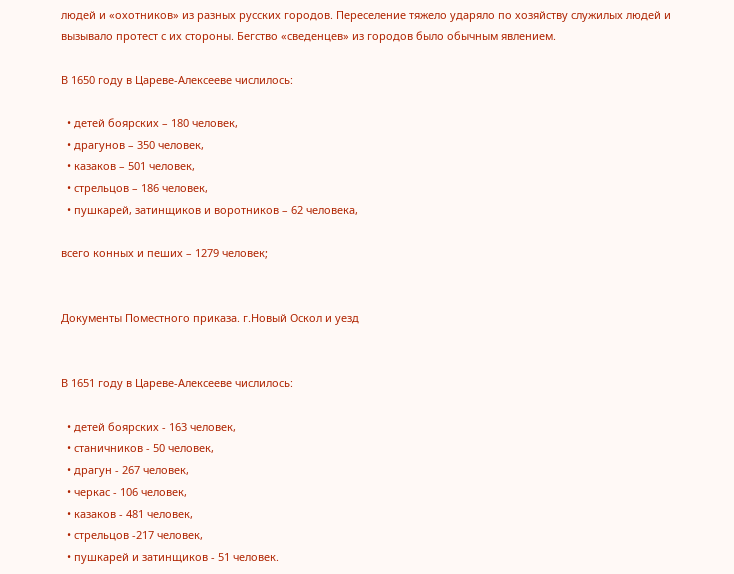людей и «охотников» из разных русских городов. Переселение тяжело ударяло по хозяйству служилых людей и вызывало протест с их стороны. Бегство «сведенцев» из городов было обычным явлением.

В 1650 году в Цареве-Алексееве числилось:

  • детей боярских – 180 человек,
  • драгунов – 350 человек,
  • казаков – 501 человек,
  • стрельцов – 186 человек,
  • пушкарей, затинщиков и воротников – 62 человека,

всего конных и пеших – 1279 человек;


Документы Поместного приказа. г.Новый Оскол и уезд


В 1651 году в Цареве-Алексееве числилось:

  • детей боярских - 163 человек,
  • станичников - 50 человек,
  • драгун - 267 человек,
  • черкас - 106 человек,
  • казаков - 481 человек,
  • стрельцов -217 человек,
  • пушкарей и затинщиков - 51 человек.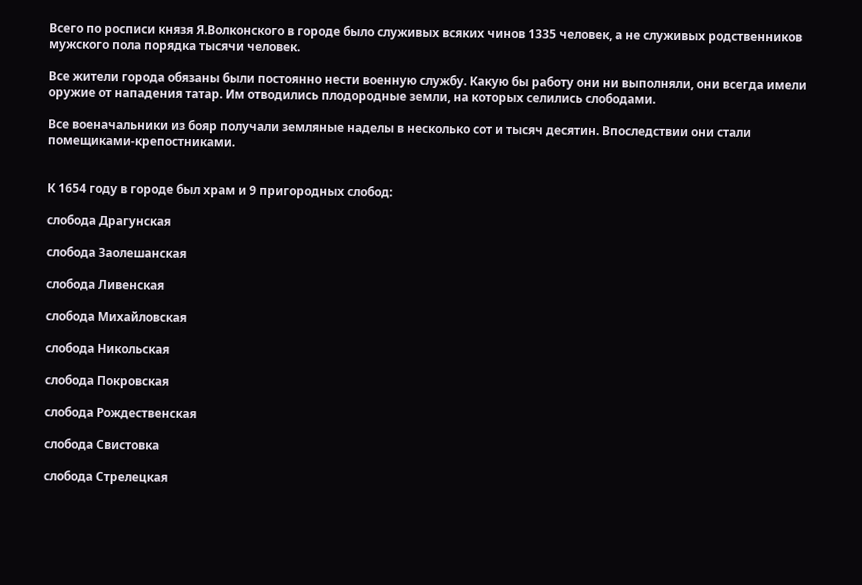Всего по росписи князя Я.Волконского в городе было служивых всяких чинов 1335 человек, а не служивых родственников мужского пола порядка тысячи человек.

Все жители города обязаны были постоянно нести военную службу. Какую бы работу они ни выполняли, они всегда имели оружие от нападения татар. Им отводились плодородные земли, на которых селились слободами.

Все военачальники из бояр получали земляные наделы в несколько сот и тысяч десятин. Впоследствии они стали помещиками-крепостниками.


К 1654 году в городе был храм и 9 пригородных слобод:

слобода Драгунская

слобода Заолешанская

слобода Ливенская

слобода Михайловская

слобода Никольская

слобода Покровская

слобода Рождественская

слобода Свистовка

слобода Стрелецкая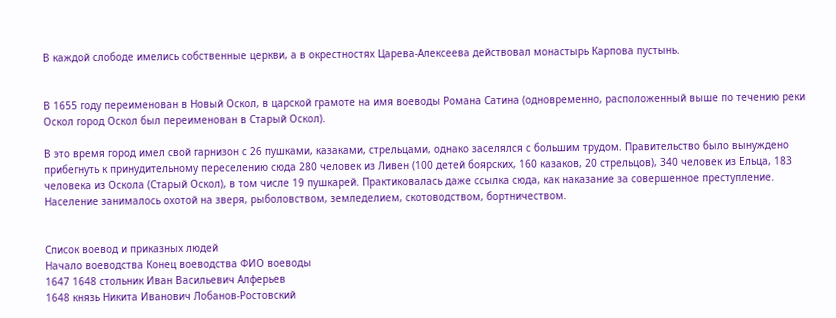В каждой слободе имелись собственные церкви, а в окрестностях Царева-Алексеева действовал монастырь Карпова пустынь.


В 1655 году переименован в Новый Оскол, в царской грамоте на имя воеводы Романа Сатина (одновременно, расположенный выше по течению реки Оскол город Оскол был переименован в Старый Оскол).

В это время город имел свой гарнизон с 26 пушками, казаками, стрельцами, однако заселялся с большим трудом. Правительство было вынуждено прибегнуть к принудительному переселению сюда 280 человек из Ливен (100 детей боярских, 160 казаков, 20 стрельцов), 340 человек из Ельца, 183 человека из Оскола (Старый Оскол), в том числе 19 пушкарей. Практиковалась даже ссылка сюда, как наказание за совершенное преступление. Население занималось охотой на зверя, рыболовством, земледелием, скотоводством, бортничеством.


Список воевод и приказных людей
Начало воеводства Конец воеводства ФИО воеводы
1647 1648 стольник Иван Васильевич Алферьев
1648 князь Никита Иванович Лобанов-Ростовский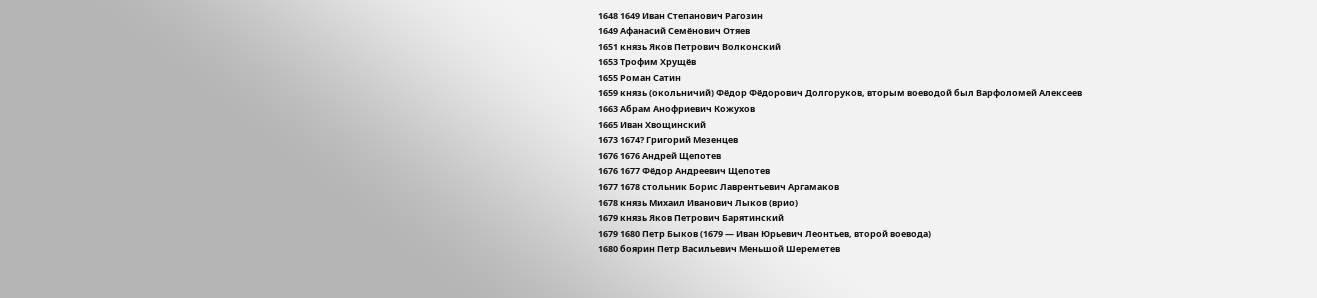1648 1649 Иван Степанович Рагозин
1649 Афанасий Семёнович Отяев
1651 князь Яков Петрович Волконский
1653 Трофим Хрущёв
1655 Роман Сатин
1659 князь (окольничий) Фёдор Фёдорович Долгоруков, вторым воеводой был Варфоломей Алексеев
1663 Абрам Анофриевич Кожухов
1665 Иван Хвощинский
1673 1674? Григорий Мезенцев
1676 1676 Андрей Щепотев
1676 1677 Фёдор Андреевич Щепотев
1677 1678 стольник Борис Лаврентьевич Аргамаков
1678 князь Михаил Иванович Лыков (врио)
1679 князь Яков Петрович Барятинский
1679 1680 Петр Быков (1679 — Иван Юрьевич Леонтьев, второй воевода)
1680 боярин Петр Васильевич Меньшой Шереметев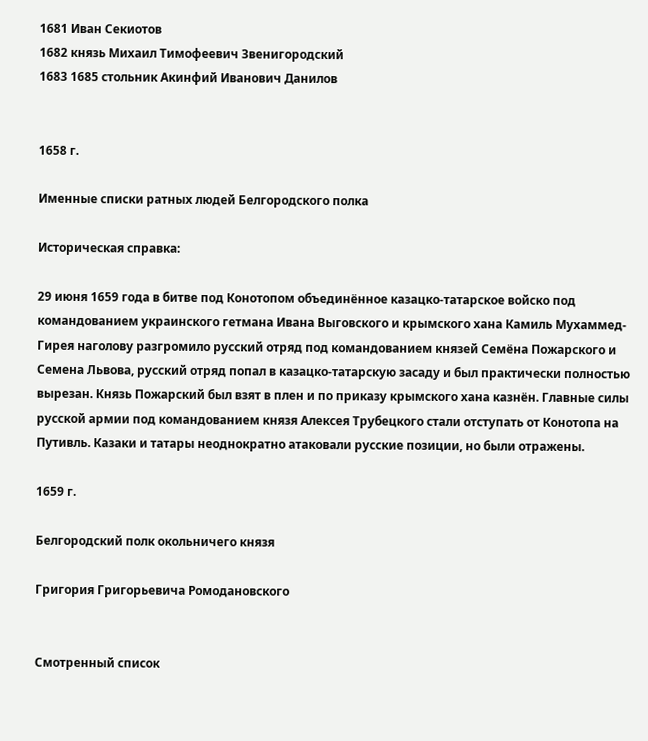1681 Иван Секиотов
1682 князь Михаил Тимофеевич Звенигородский
1683 1685 стольник Акинфий Иванович Данилов


1658 г.

Именные списки ратных людей Белгородского полка

Историческая справка:

29 июня 1659 года в битве под Конотопом объединённое казацко-татарское войско под командованием украинского гетмана Ивана Выговского и крымского хана Камиль Мухаммед-Гирея наголову разгромило русский отряд под командованием князей Семёна Пожарского и Семена Львова, русский отряд попал в казацко-татарскую засаду и был практически полностью вырезан. Князь Пожарский был взят в плен и по приказу крымского хана казнён. Главные силы русской армии под командованием князя Алексея Трубецкого стали отступать от Конотопа на Путивль. Казаки и татары неоднократно атаковали русские позиции, но были отражены.

1659 г.

Белгородский полк окольничего князя

Григория Григорьевича Ромодановского


Смотренный список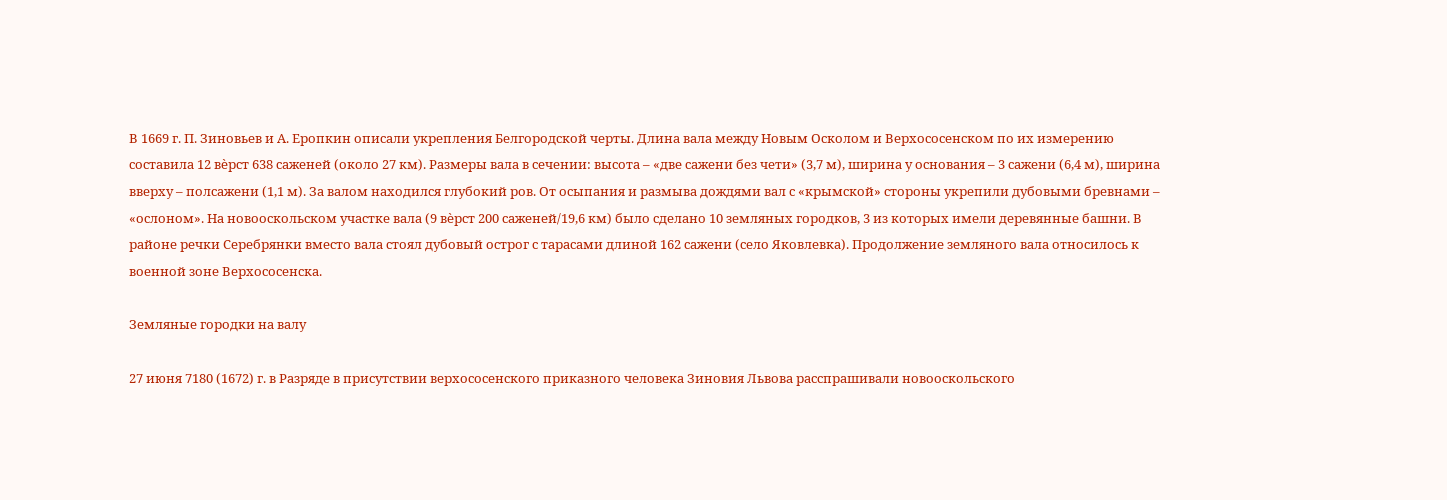В 1669 г. П. Зиновьев и А. Еропкин описали укрепления Белгородской черты. Длина вала между Новым Осколом и Верхососенском по их измерению составила 12 вѐрст 638 саженей (около 27 км). Размеры вала в сечении: высота – «две сажени без чети» (3,7 м), ширина у основания – 3 сажени (6,4 м), ширина вверху – полсажени (1,1 м). За валом находился глубокий ров. От осыпания и размыва дождями вал с «крымской» стороны укрепили дубовыми бревнами – «ослоном». На новооскольском участке вала (9 вѐрст 200 саженей/19,6 км) было сделано 10 земляных городков, 3 из которых имели деревянные башни. В районе речки Серебрянки вместо вала стоял дубовый острог с тарасами длиной 162 сажени (село Яковлевка). Продолжение земляного вала относилось к военной зоне Верхососенска.

Земляные городки на валу

27 июня 7180 (1672) г. в Разряде в присутствии верхососенского приказного человека Зиновия Львова расспрашивали новооскольского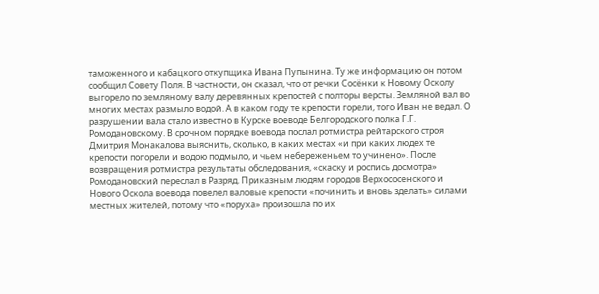таможенного и кабацкого откупщика Ивана Пупынина. Ту же информацию он потом сообщил Совету Поля. В частности, он сказал, что от речки Сосёнки к Новому Осколу выгорело по земляному валу деревянных крепостей с полторы версты. Земляной вал во многих местах размыло водой. А в каком году те крепости горели, того Иван не ведал. О разрушении вала стало известно в Курске воеводе Белгородского полка Г.Г. Ромодановскому. В срочном порядке воевода послал ротмистра рейтарского строя Дмитрия Монакалова выяснить, сколько, в каких местах «и при каких людех те крепости погорели и водою подмыло, и чьем небереженьем то учинено». После возвращения ротмистра результаты обследования, «скаску и роспись досмотра» Ромодановский переслал в Разряд. Приказным людям городов Верхососенского и Нового Оскола воевода повелел валовые крепости «починить и вновь зделать» силами местных жителей, потому что «поруха» произошла по их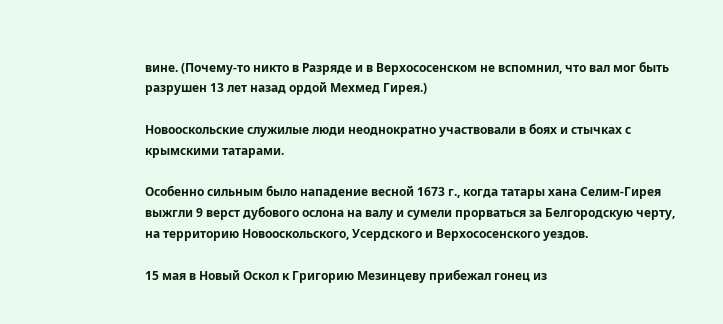вине. (Почему-то никто в Разряде и в Верхососенском не вспомнил, что вал мог быть разрушен 13 лет назад ордой Мехмед Гирея.)

Новооскольские служилые люди неоднократно участвовали в боях и стычках с крымскими татарами.

Особенно сильным было нападение весной 1673 г., когда татары хана Селим-Гирея выжгли 9 верст дубового ослона на валу и сумели прорваться за Белгородскую черту, на территорию Новооскольского, Усердского и Верхососенского уездов.

15 мая в Новый Оскол к Григорию Мезинцеву прибежал гонец из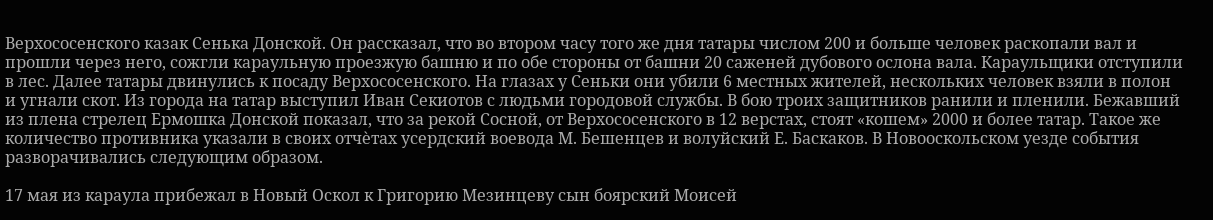Верхососенского казак Сенька Донской. Он рассказал, что во втором часу того же дня татары числом 200 и больше человек раскопали вал и прошли через него, сожгли караульную проезжую башню и по обе стороны от башни 20 саженей дубового ослона вала. Караульщики отступили в лес. Далее татары двинулись к посаду Верхососенского. На глазах у Сеньки они убили 6 местных жителей, нескольких человек взяли в полон и угнали скот. Из города на татар выступил Иван Секиотов с людьми городовой службы. В бою троих защитников ранили и пленили. Бежавший из плена стрелец Ермошка Донской показал, что за рекой Сосной, от Верхососенского в 12 верстах, стоят «кошем» 2000 и более татар. Такое же количество противника указали в своих отчѐтах усердский воевода М. Бешенцев и волуйский Е. Баскаков. В Новооскольском уезде события разворачивались следующим образом.

17 мая из караула прибежал в Новый Оскол к Григорию Мезинцеву сын боярский Моисей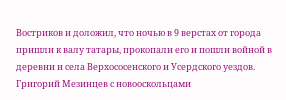Востриков и доложил, что ночью в 9 верстах от города пришли к валу татары, прокопали его и пошли войной в деревни и села Верхососенского и Усердского уездов. Григорий Мезинцев с новооскольцами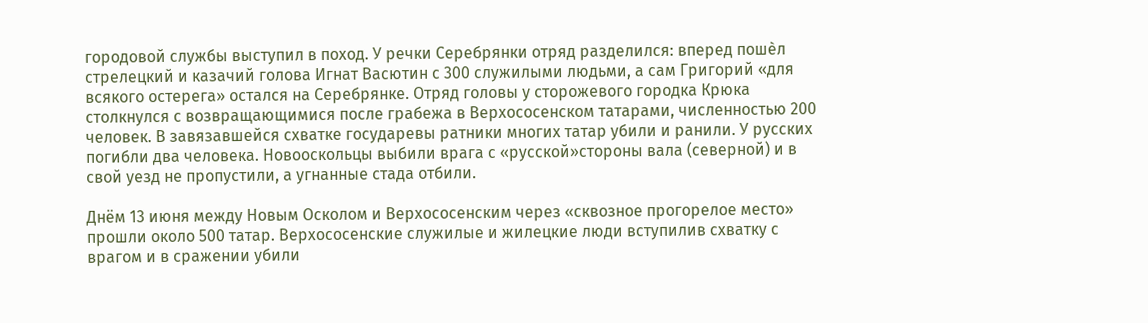городовой службы выступил в поход. У речки Серебрянки отряд разделился: вперед пошѐл стрелецкий и казачий голова Игнат Васютин с 300 служилыми людьми, а сам Григорий «для всякого остерега» остался на Серебрянке. Отряд головы у сторожевого городка Крюка столкнулся с возвращающимися после грабежа в Верхососенском татарами, численностью 200 человек. В завязавшейся схватке государевы ратники многих татар убили и ранили. У русских погибли два человека. Новооскольцы выбили врага с «русской»стороны вала (северной) и в свой уезд не пропустили, а угнанные стада отбили.

Днём 13 июня между Новым Осколом и Верхососенским через «сквозное прогорелое место» прошли около 500 татар. Верхососенские служилые и жилецкие люди вступилив схватку с врагом и в сражении убили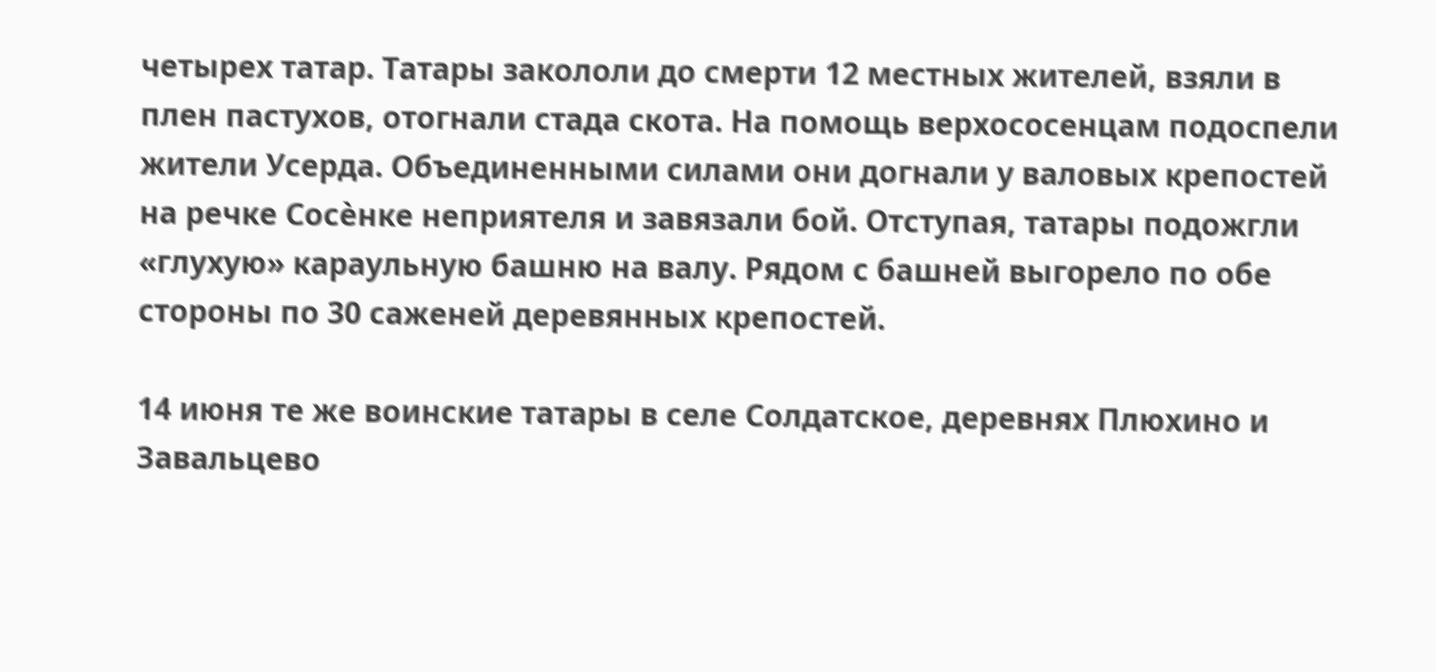четырех татар. Татары закололи до смерти 12 местных жителей, взяли в плен пастухов, отогнали стада скота. На помощь верхососенцам подоспели жители Усерда. Объединенными силами они догнали у валовых крепостей на речке Сосѐнке неприятеля и завязали бой. Отступая, татары подожгли «глухую» караульную башню на валу. Рядом с башней выгорело по обе стороны по 30 саженей деревянных крепостей.

14 июня те же воинские татары в селе Солдатское, деревнях Плюхино и Завальцево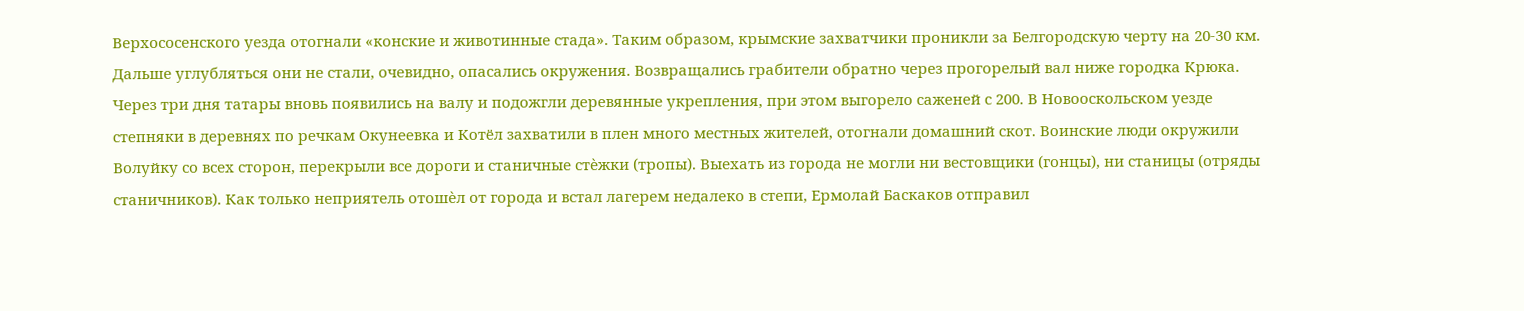Верхососенского уезда отогнали «конские и животинные стада». Таким образом, крымские захватчики проникли за Белгородскую черту на 20-30 км. Дальше углубляться они не стали, очевидно, опасались окружения. Возвращались грабители обратно через прогорелый вал ниже городка Крюка. Через три дня татары вновь появились на валу и подожгли деревянные укрепления, при этом выгорело саженей с 200. В Новооскольском уезде степняки в деревнях по речкам Окунеевка и Котёл захватили в плен много местных жителей, отогнали домашний скот. Воинские люди окружили Волуйку со всех сторон, перекрыли все дороги и станичные стѐжки (тропы). Выехать из города не могли ни вестовщики (гонцы), ни станицы (отряды станичников). Как только неприятель отошѐл от города и встал лагерем недалеко в степи, Ермолай Баскаков отправил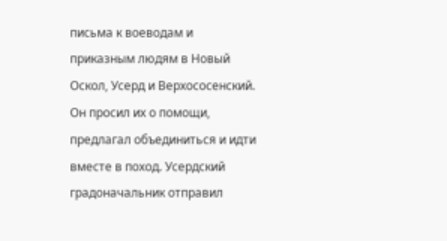письма к воеводам и приказным людям в Новый Оскол, Усерд и Верхососенский. Он просил их о помощи, предлагал объединиться и идти вместе в поход. Усердский градоначальник отправил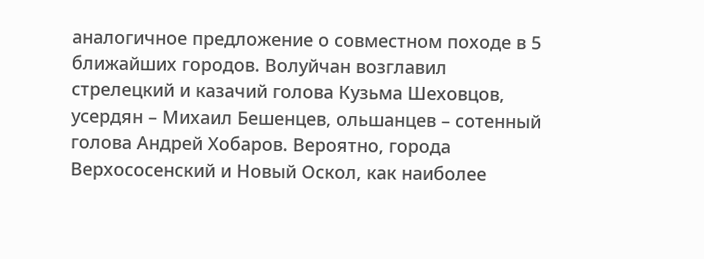аналогичное предложение о совместном походе в 5 ближайших городов. Волуйчан возглавил стрелецкий и казачий голова Кузьма Шеховцов, усердян – Михаил Бешенцев, ольшанцев – сотенный голова Андрей Хобаров. Вероятно, города Верхососенский и Новый Оскол, как наиболее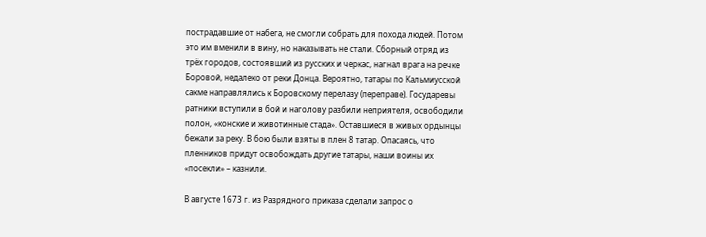пострадавшие от набега, не смогли собрать для похода людей. Потом это им вменили в вину, но наказывать не стали. Сборный отряд из трёх городов, состоявший из русских и черкас, нагнал врага на речке Боровой, недалеко от реки Донца. Вероятно, татары по Кальмиусской сакме направлялись к Боровскому перелазу (переправе). Государевы ратники вступили в бой и наголову разбили неприятеля, освободили полон, «конские и животинные стада». Оставшиеся в живых ордынцы бежали за реку. В бою были взяты в плен 8 татар. Опасаясь, что пленников придут освобождать другие татары, наши воины их «посекли» – казнили.

В августе 1673 г. из Разрядного приказа сделали запрос о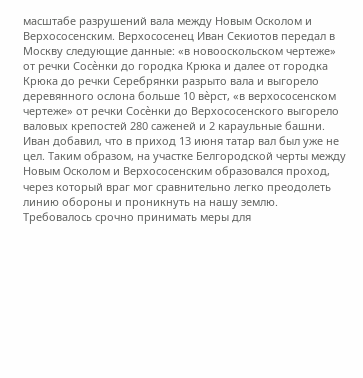масштабе разрушений вала между Новым Осколом и Верхососенским. Верхососенец Иван Секиотов передал в Москву следующие данные: «в новооскольском чертеже» от речки Сосѐнки до городка Крюка и далее от городка Крюка до речки Серебрянки разрыто вала и выгорело деревянного ослона больше 10 вѐрст, «в верхососенском чертеже» от речки Сосѐнки до Верхососенского выгорело валовых крепостей 280 саженей и 2 караульные башни. Иван добавил, что в приход 13 июня татар вал был уже не цел. Таким образом, на участке Белгородской черты между Новым Осколом и Верхососенским образовался проход, через который враг мог сравнительно легко преодолеть линию обороны и проникнуть на нашу землю. Требовалось срочно принимать меры для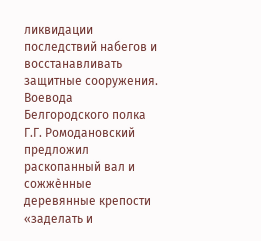ликвидации последствий набегов и восстанавливать защитные сооружения. Воевода Белгородского полка Г.Г. Ромодановский предложил раскопанный вал и сожжѐнные деревянные крепости «заделать и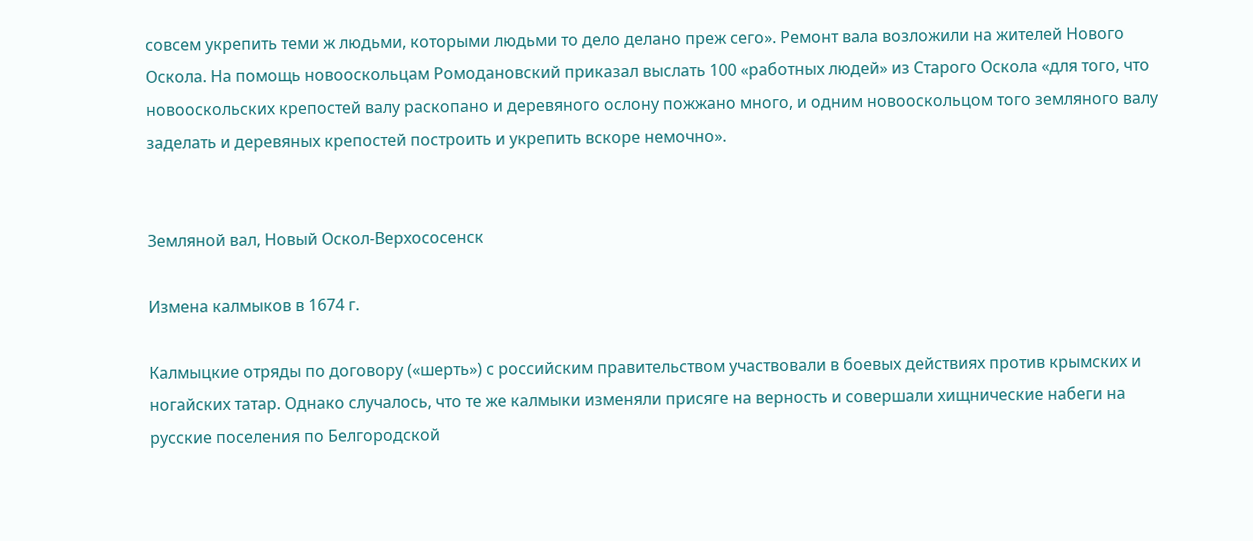совсем укрепить теми ж людьми, которыми людьми то дело делано преж сего». Ремонт вала возложили на жителей Нового Оскола. На помощь новооскольцам Ромодановский приказал выслать 100 «работных людей» из Старого Оскола «для того, что новооскольских крепостей валу раскопано и деревяного ослону пожжано много, и одним новооскольцом того земляного валу заделать и деревяных крепостей построить и укрепить вскоре немочно».


Земляной вал, Новый Оскол-Верхососенск

Измена калмыков в 1674 г.

Калмыцкие отряды по договору («шерть») с российским правительством участвовали в боевых действиях против крымских и ногайских татар. Однако случалось, что те же калмыки изменяли присяге на верность и совершали хищнические набеги на русские поселения по Белгородской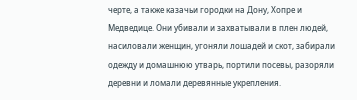черте, а также казачьи городки на Дону, Хопре и Медведице. Они убивали и захватывали в плен людей, насиловали женщин, угоняли лошадей и скот, забирали одежду и домашнюю утварь, портили посевы, разоряли деревни и ломали деревянные укрепления.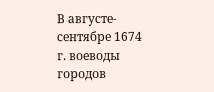В августе-сентябре 1674 г. воеводы городов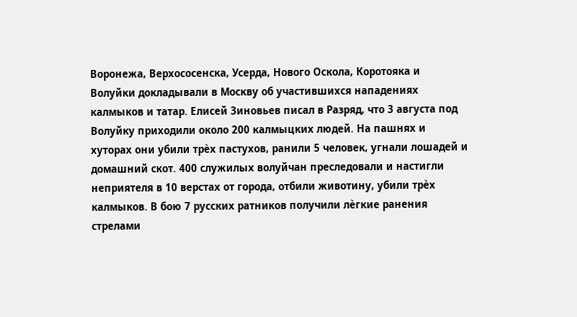Воронежа, Верхососенска, Усерда, Нового Оскола, Коротояка и Волуйки докладывали в Москву об участившихся нападениях калмыков и татар. Елисей Зиновьев писал в Разряд, что 3 августа под Волуйку приходили около 200 калмыцких людей. На пашнях и хуторах они убили трѐх пастухов, ранили 5 человек, угнали лошадей и домашний скот. 400 служилых волуйчан преследовали и настигли неприятеля в 10 верстах от города, отбили животину, убили трѐх калмыков. В бою 7 русских ратников получили лѐгкие ранения стрелами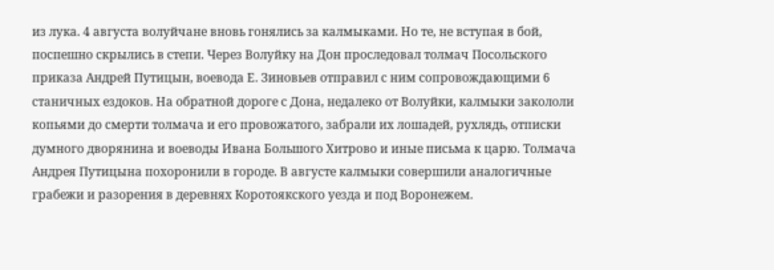из лука. 4 августа волуйчане вновь гонялись за калмыками. Но те, не вступая в бой, поспешно скрылись в степи. Через Волуйку на Дон проследовал толмач Посольского приказа Андрей Путицын, воевода Е. Зиновьев отправил с ним сопровождающими 6 станичных ездоков. На обратной дороге с Дона, недалеко от Волуйки, калмыки закололи копьями до смерти толмача и его провожатого, забрали их лошадей, рухлядь, отписки думного дворянина и воеводы Ивана Большого Хитрово и иные письма к царю. Толмача Андрея Путицына похоронили в городе. В августе калмыки совершили аналогичные грабежи и разорения в деревнях Коротоякского уезда и под Воронежем.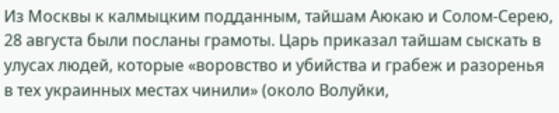Из Москвы к калмыцким подданным, тайшам Аюкаю и Солом-Серею, 28 августа были посланы грамоты. Царь приказал тайшам сыскать в улусах людей, которые «воровство и убийства и грабеж и разоренья в тех украинных местах чинили» (около Волуйки,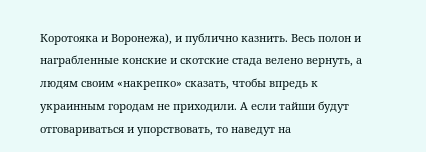Коротояка и Воронежа), и публично казнить. Весь полон и награбленные конские и скотские стада велено вернуть, а людям своим «накрепко» сказать, чтобы впредь к украинным городам не приходили. А если тайши будут отговариваться и упорствовать, то наведут на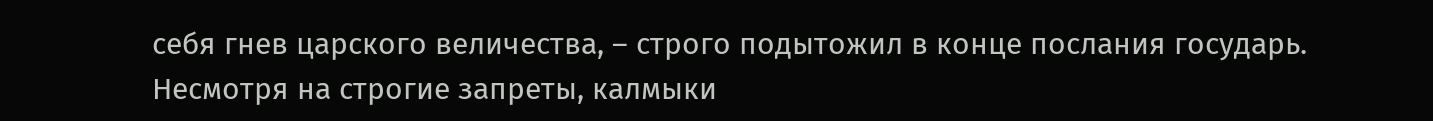себя гнев царского величества, – строго подытожил в конце послания государь. Несмотря на строгие запреты, калмыки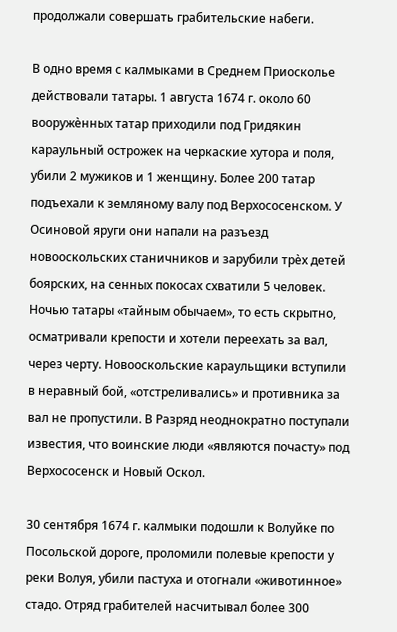продолжали совершать грабительские набеги.

В одно время с калмыками в Среднем Приосколье действовали татары. 1 августа 1674 г. около 60 вооружѐнных татар приходили под Гридякин караульный острожек на черкаские хутора и поля, убили 2 мужиков и 1 женщину. Более 200 татар подъехали к земляному валу под Верхососенском. У Осиновой яруги они напали на разъезд новооскольских станичников и зарубили трѐх детей боярских, на сенных покосах схватили 5 человек. Ночью татары «тайным обычаем», то есть скрытно, осматривали крепости и хотели переехать за вал, через черту. Новооскольские караульщики вступили в неравный бой, «отстреливались» и противника за вал не пропустили. В Разряд неоднократно поступали известия, что воинские люди «являются почасту» под Верхососенск и Новый Оскол.

30 сентября 1674 г. калмыки подошли к Волуйке по Посольской дороге, проломили полевые крепости у реки Волуя, убили пастуха и отогнали «животинное» стадо. Отряд грабителей насчитывал более 300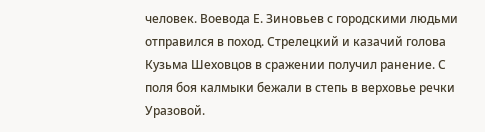человек. Воевода Е. Зиновьев с городскими людьми отправился в поход. Стрелецкий и казачий голова Кузьма Шеховцов в сражении получил ранение. С поля боя калмыки бежали в степь в верховье речки Уразовой.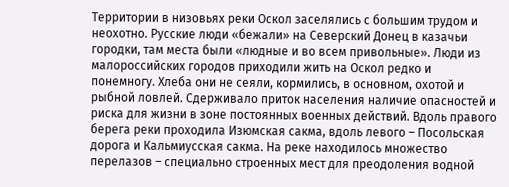Территории в низовьях реки Оскол заселялись с большим трудом и неохотно. Русские люди «бежали» на Северский Донец в казачьи городки, там места были «людные и во всем привольные». Люди из малороссийских городов приходили жить на Оскол редко и понемногу. Хлеба они не сеяли, кормились, в основном, охотой и рыбной ловлей. Сдерживало приток населения наличие опасностей и риска для жизни в зоне постоянных военных действий. Вдоль правого берега реки проходила Изюмская сакма, вдоль левого – Посольская дорога и Кальмиусская сакма. На реке находилось множество перелазов – специально строенных мест для преодоления водной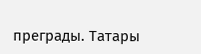преграды. Татары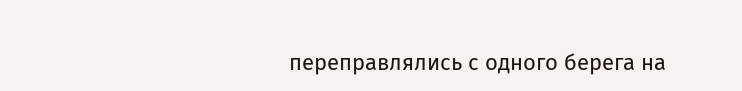переправлялись с одного берега на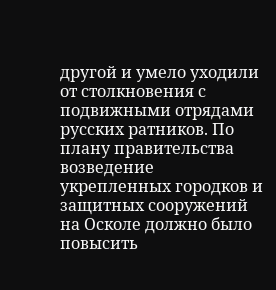другой и умело уходили от столкновения с подвижными отрядами русских ратников. По плану правительства возведение укрепленных городков и защитных сооружений на Осколе должно было повысить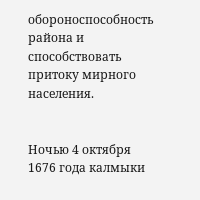обороноспособность района и способствовать притоку мирного населения.


Ночью 4 октября 1676 года калмыки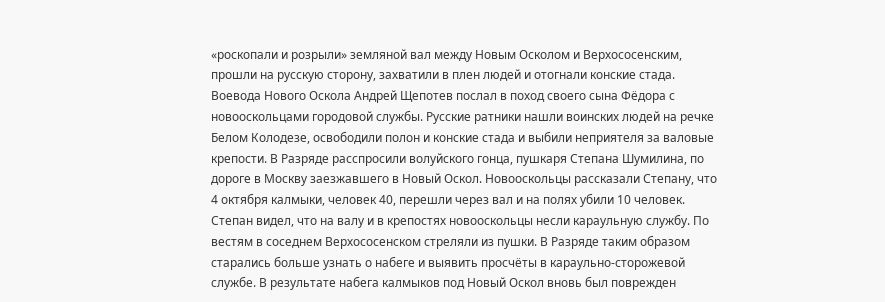«роскопали и розрыли» земляной вал между Новым Осколом и Верхососенским, прошли на русскую сторону, захватили в плен людей и отогнали конские стада. Воевода Нового Оскола Андрей Щепотев послал в поход своего сына Фёдора с новооскольцами городовой службы. Русские ратники нашли воинских людей на речке Белом Колодезе, освободили полон и конские стада и выбили неприятеля за валовые крепости. В Разряде расспросили волуйского гонца, пушкаря Степана Шумилина, по дороге в Москву заезжавшего в Новый Оскол. Новооскольцы рассказали Степану, что 4 октября калмыки, человек 40, перешли через вал и на полях убили 10 человек. Степан видел, что на валу и в крепостях новооскольцы несли караульную службу. По вестям в соседнем Верхососенском стреляли из пушки. В Разряде таким образом старались больше узнать о набеге и выявить просчёты в караульно-сторожевой службе. В результате набега калмыков под Новый Оскол вновь был поврежден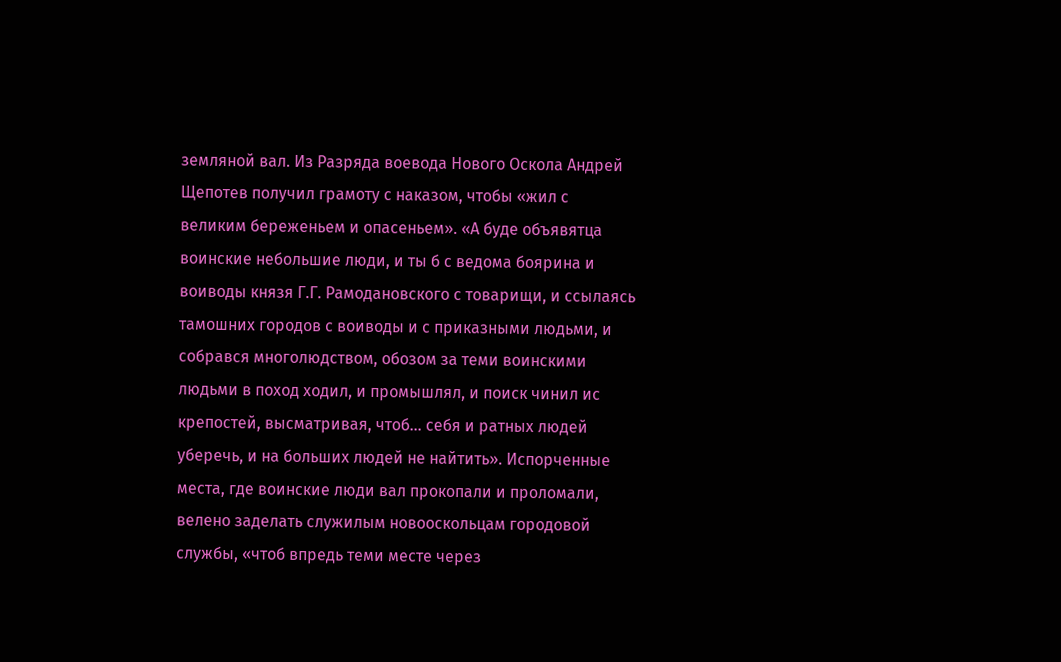земляной вал. Из Разряда воевода Нового Оскола Андрей Щепотев получил грамоту с наказом, чтобы «жил с великим береженьем и опасеньем». «А буде объявятца воинские небольшие люди, и ты б с ведома боярина и воиводы князя Г.Г. Рамодановского с товарищи, и ссылаясь тамошних городов с воиводы и с приказными людьми, и собрався многолюдством, обозом за теми воинскими людьми в поход ходил, и промышлял, и поиск чинил ис крепостей, высматривая, чтоб… себя и ратных людей уберечь, и на больших людей не найтить». Испорченные места, где воинские люди вал прокопали и проломали, велено заделать служилым новооскольцам городовой службы, «чтоб впредь теми месте через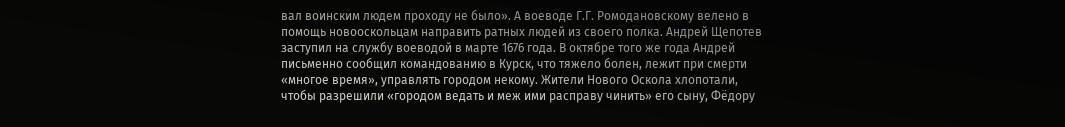вал воинским людем проходу не было». А воеводе Г.Г. Ромодановскому велено в помощь новооскольцам направить ратных людей из своего полка. Андрей Щепотев заступил на службу воеводой в марте 1676 года. В октябре того же года Андрей письменно сообщил командованию в Курск, что тяжело болен, лежит при смерти «многое время», управлять городом некому. Жители Нового Оскола хлопотали, чтобы разрешили «городом ведать и меж ими расправу чинить» его сыну, Фёдору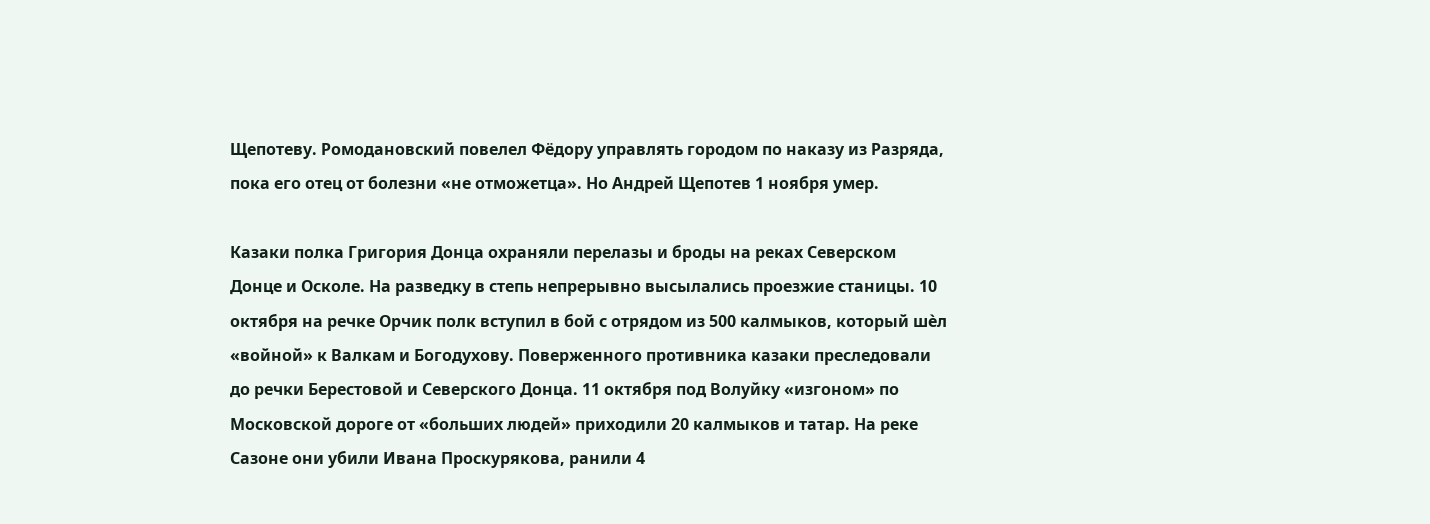Щепотеву. Ромодановский повелел Фёдору управлять городом по наказу из Разряда, пока его отец от болезни «не отможетца». Но Андрей Щепотев 1 ноября умер.

Казаки полка Григория Донца охраняли перелазы и броды на реках Северском Донце и Осколе. На разведку в степь непрерывно высылались проезжие станицы. 10 октября на речке Орчик полк вступил в бой с отрядом из 500 калмыков, который шѐл «войной» к Валкам и Богодухову. Поверженного противника казаки преследовали до речки Берестовой и Северского Донца. 11 октября под Волуйку «изгоном» по Московской дороге от «больших людей» приходили 20 калмыков и татар. На реке Сазоне они убили Ивана Проскурякова, ранили 4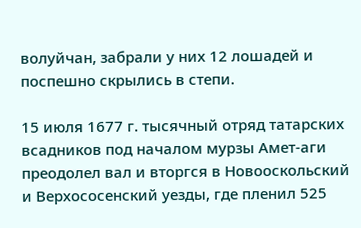волуйчан, забрали у них 12 лошадей и поспешно скрылись в степи.

15 июля 1677 г. тысячный отряд татарских всадников под началом мурзы Амет-аги преодолел вал и вторгся в Новооскольский и Верхососенский уезды, где пленил 525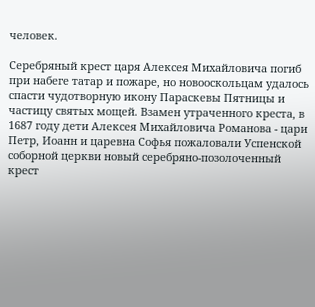человек.

Серебряный крест царя Алексея Михайловича погиб при набеге татар и пожаре, но новооскольцам удалось спасти чудотворную икону Параскевы Пятницы и частицу святых мощей. Взамен утраченного креста, в 1687 году дети Алексея Михайловича Романова - цари Петр, Иоанн и царевна Софья пожаловали Успенской соборной церкви новый серебряно-позолоченный крест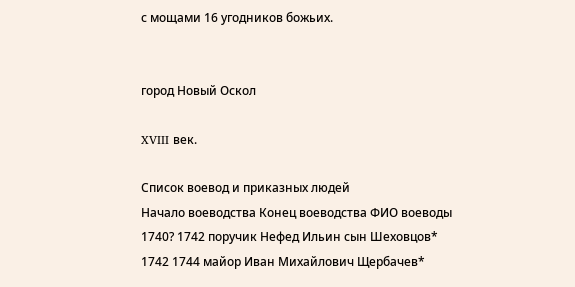с мощами 16 угодников божьих.


город Новый Оскол

XVIII век.

Список воевод и приказных людей
Начало воеводства Конец воеводства ФИО воеводы
1740? 1742 поручик Нефед Ильин сын Шеховцов*
1742 1744 майор Иван Михайлович Щербачев*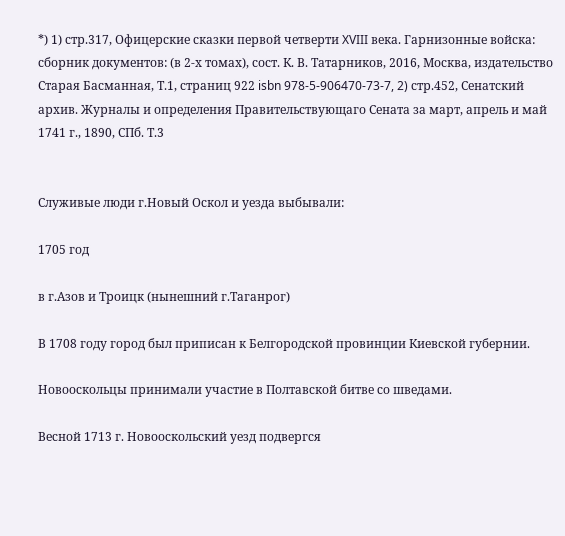*) 1) стр.317, Офицерские сказки первой четверти XVIII века. Гарнизонные войска: сборник документов: (в 2-х томах), сост. К. В. Татарников, 2016, Москва, издательство Старая Басманная, Т.1, страниц 922 isbn 978-5-906470-73-7, 2) стр.452, Сенатский архив. Журналы и определения Правительствующаго Сената за март, апрель и май 1741 г., 1890, СПб. Т.3


Служивые люди г.Новый Оскол и уезда выбывали:

1705 год

в г.Азов и Троицк (нынешний г.Таганрог)

В 1708 году город был приписан к Белгородской провинции Киевской губернии.

Новооскольцы принимали участие в Полтавской битве со шведами.

Весной 1713 г. Новооскольский уезд подвергся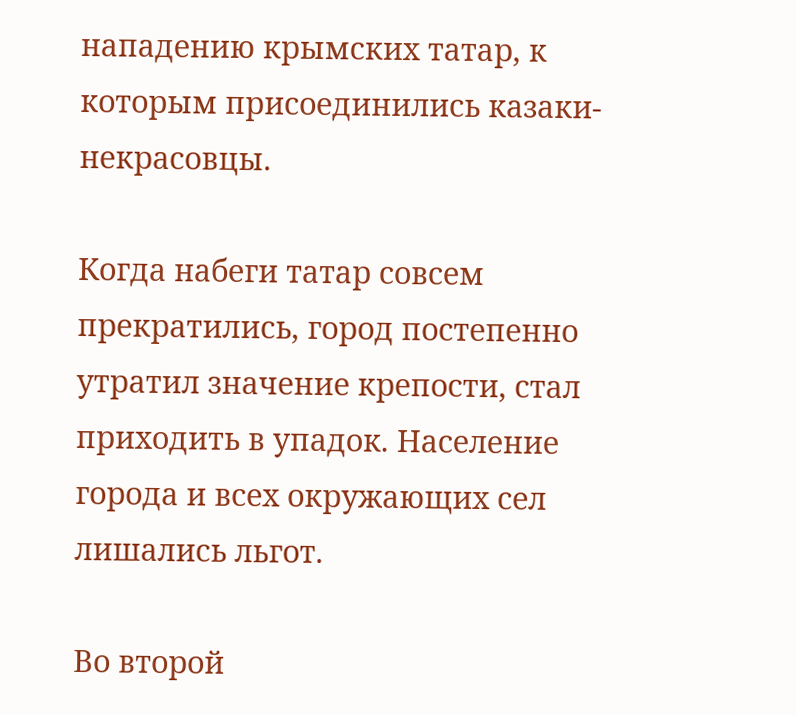нападению крымских татар, к которым присоединились казаки-некрасовцы.

Когда набеги татар совсем прекратились, город постепенно утратил значение крепости, стал приходить в упадок. Население города и всех окружающих сел лишались льгот.

Во второй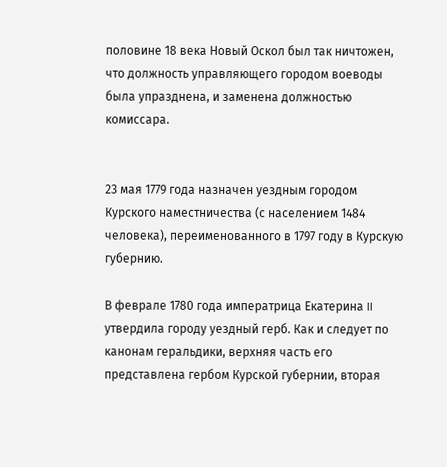половине 18 века Новый Оскол был так ничтожен, что должность управляющего городом воеводы была упразднена, и заменена должностью комиссара.


23 мая 1779 года назначен уездным городом Курского наместничества (с населением 1484 человека), переименованного в 1797 году в Курскую губернию.

В феврале 1780 года императрица Екатерина II утвердила городу уездный герб. Как и следует по канонам геральдики, верхняя часть его представлена гербом Курской губернии, вторая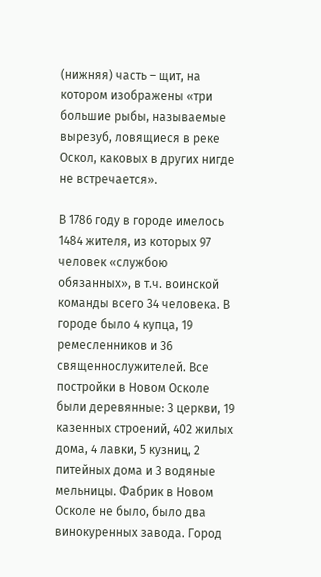(нижняя) часть – щит, на котором изображены «три большие рыбы, называемые вырезуб, ловящиеся в реке Оскол, каковых в других нигде не встречается».

В 1786 году в городе имелось 1484 жителя, из которых 97 человек «службою обязанных», в т.ч. воинской команды всего 34 человека. В городе было 4 купца, 19 ремесленников и 36 священнослужителей. Все постройки в Новом Осколе были деревянные: 3 церкви, 19 казенных строений, 402 жилых дома, 4 лавки, 5 кузниц, 2 питейных дома и 3 водяные мельницы. Фабрик в Новом Осколе не было, было два винокуренных завода. Город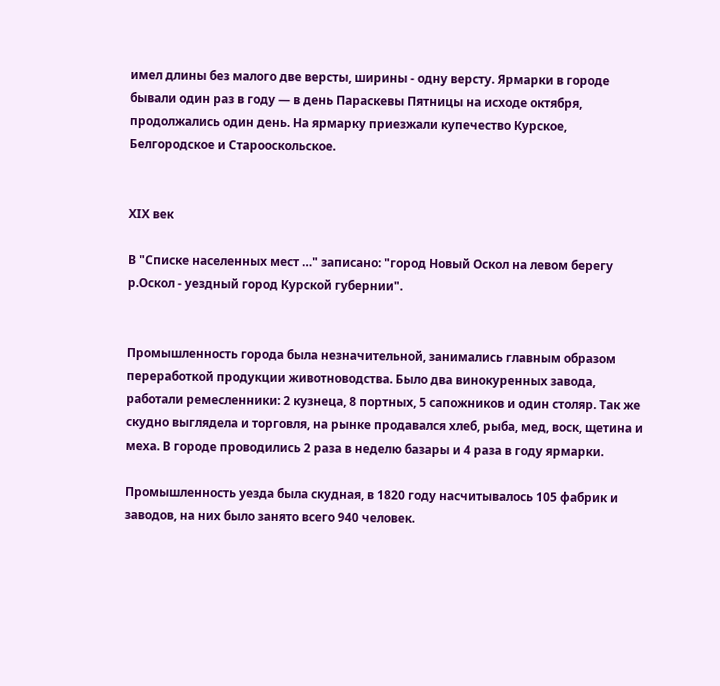имел длины без малого две версты, ширины - одну версту. Ярмарки в городе бывали один раз в году — в день Параскевы Пятницы на исходе октября, продолжались один день. На ярмарку приезжали купечество Курское, Белгородское и Старооскольское.


ХIХ век

В "Списке населенных мест …" записано: "город Новый Оскол на левом берегу р.Оскол - уездный город Курской губернии".


Промышленность города была незначительной, занимались главным образом переработкой продукции животноводства. Было два винокуренных завода, работали ремесленники: 2 кузнеца, 8 портных, 5 сапожников и один столяр. Так же скудно выглядела и торговля, на рынке продавался хлеб, рыба, мед, воск, щетина и меха. В городе проводились 2 раза в неделю базары и 4 раза в году ярмарки.

Промышленность уезда была скудная, в 1820 году насчитывалось 105 фабрик и заводов, на них было занято всего 940 человек.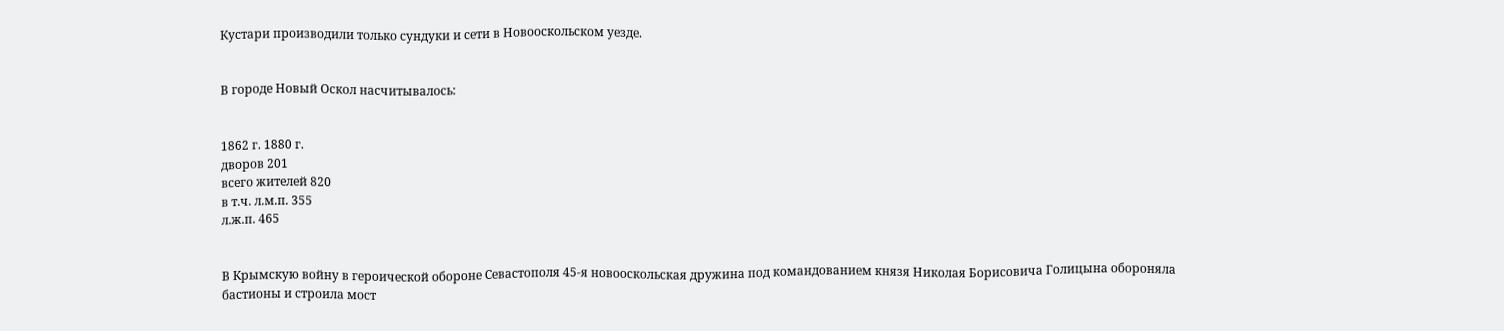Кустари производили только сундуки и сети в Новооскольском уезде.


В городе Новый Оскол насчитывалось:


1862 г. 1880 г.
дворов 201
всего жителей 820
в т.ч. л.м.п. 355
л.ж.п. 465


В Крымскую войну в героической обороне Севастополя 45-я новооскольская дружина под командованием князя Николая Борисовича Голицына обороняла бастионы и строила мост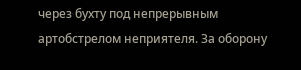через бухту под непрерывным артобстрелом неприятеля. За оборону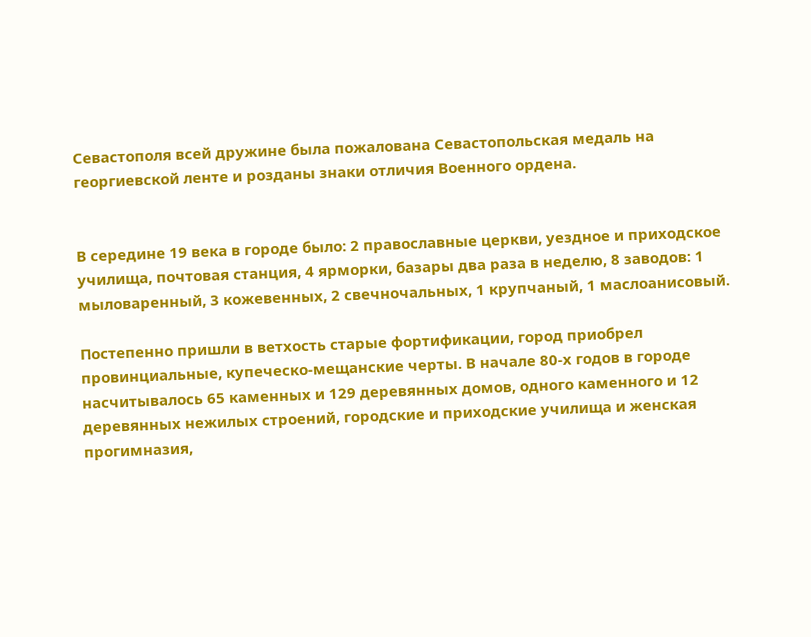Севастополя всей дружине была пожалована Севастопольская медаль на георгиевской ленте и розданы знаки отличия Военного ордена.


В середине 19 века в городе было: 2 православные церкви, уездное и приходское училища, почтовая станция, 4 ярморки, базары два раза в неделю, 8 заводов: 1 мыловаренный, 3 кожевенных, 2 свечночальных, 1 крупчаный, 1 маслоанисовый.

Постепенно пришли в ветхость старые фортификации, город приобрел провинциальные, купеческо-мещанские черты. В начале 80-х годов в городе насчитывалось 65 каменных и 129 деревянных домов, одного каменного и 12 деревянных нежилых строений, городские и приходские училища и женская прогимназия,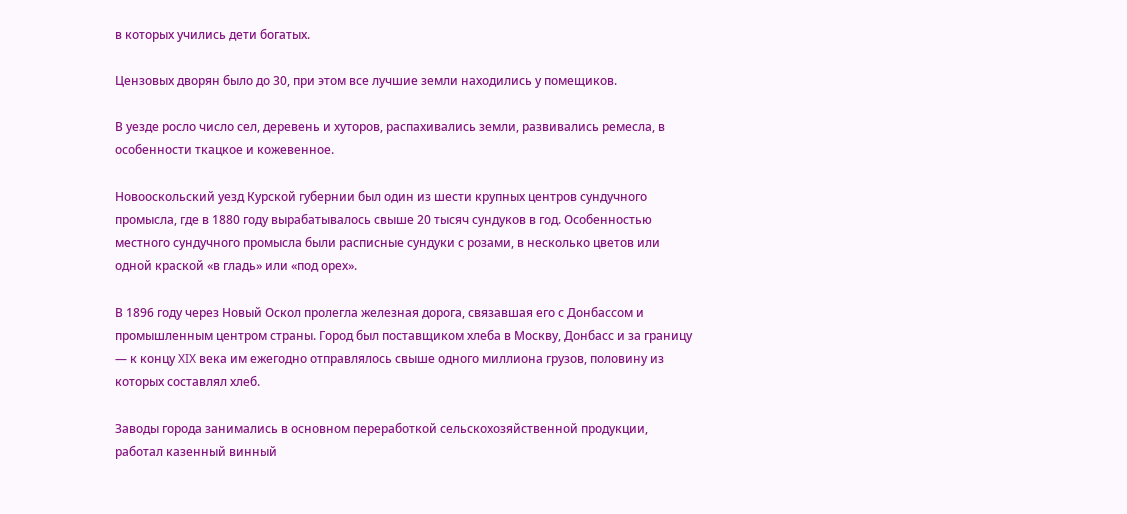в которых учились дети богатых.

Цензовых дворян было до 30, при этом все лучшие земли находились у помещиков.

В уезде росло число сел, деревень и хуторов, распахивались земли, развивались ремесла, в особенности ткацкое и кожевенное.

Новооскольский уезд Курской губернии был один из шести крупных центров сундучного промысла, где в 1880 году вырабатывалось свыше 20 тысяч сундуков в год. Особенностью местного сундучного промысла были расписные сундуки с розами, в несколько цветов или одной краской «в гладь» или «под орех».

В 1896 году через Новый Оскол пролегла железная дорога, связавшая его с Донбассом и промышленным центром страны. Город был поставщиком хлеба в Москву, Донбасс и за границу — к концу XIX века им ежегодно отправлялось свыше одного миллиона грузов, половину из которых составлял хлеб.

Заводы города занимались в основном переработкой сельскохозяйственной продукции, работал казенный винный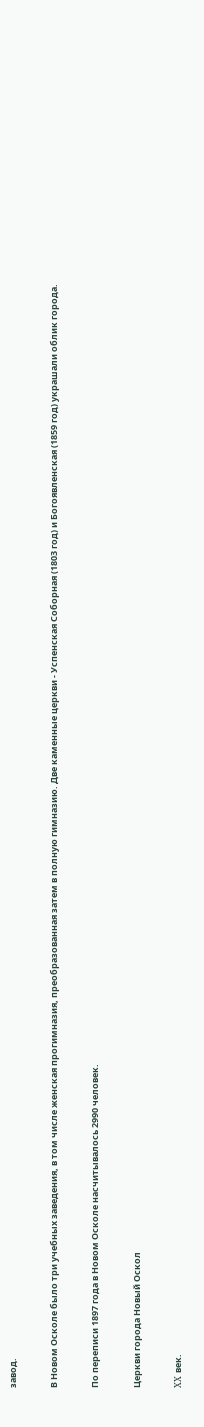завод.


В Новом Осколе было три учебных заведения, в том числе женская прогимназия, преобразованная затем в полную гимназию. Две каменные церкви - Успенская Соборная (1803 год) и Богоявленская (1859 год) украшали облик города.


По переписи 1897 года в Новом Осколе насчитывалось 2990 человек.


Церкви города Новый Оскол


XX век.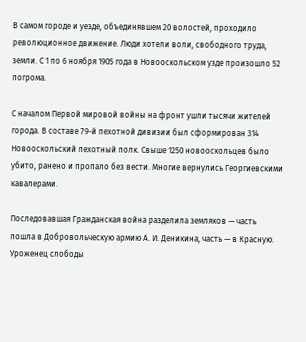В самом городе и уезде, объединявшем 20 волостей, проходило революционное движение. Люди хотели воли, свободного труда, земли. С 1 по 6 ноября 1905 года в Новооскольском узде произошло 52 погрома.

С началом Первой мировой войны на фронт ушли тысячи жителей города. В составе 79-й пехотной дивизии был сформирован 314 Новооскольский пехотный полк. Свыше 1250 новооскольцев было убито, ранено и пропало без вести. Многие вернулись Георгиевскими кавалерами.

Последовавшая Гражданская война разделила земляков — часть пошла в Добровольческую армию А. И. Деникина, часть — в Красную. Уроженец слободы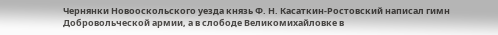Чернянки Новооскольского уезда князь Ф. Н. Касаткин-Ростовский написал гимн Добровольческой армии, а в слободе Великомихайловке в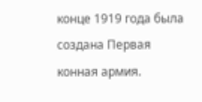конце 1919 года была создана Первая конная армия.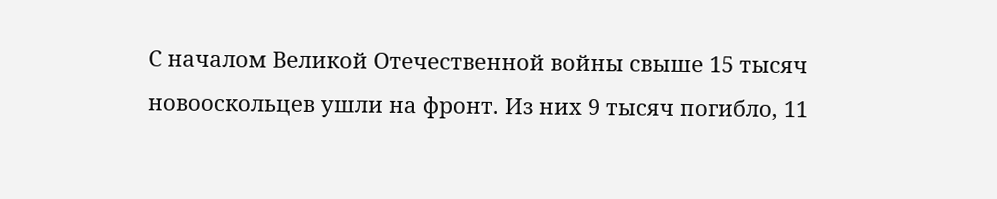С началом Великой Отечественной войны свыше 15 тысяч новооскольцев ушли на фронт. Из них 9 тысяч погибло, 11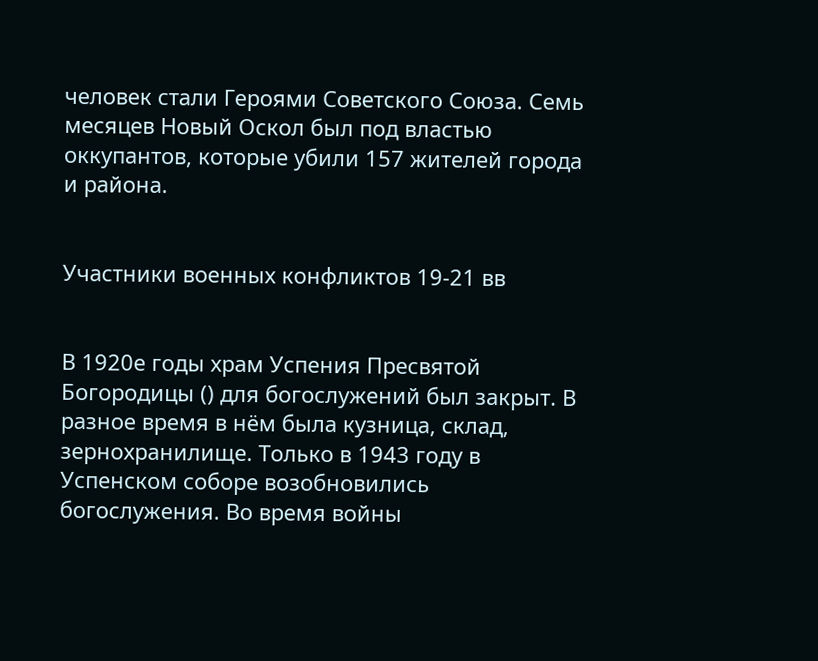человек стали Героями Советского Союза. Семь месяцев Новый Оскол был под властью оккупантов, которые убили 157 жителей города и района.


Участники военных конфликтов 19-21 вв


В 1920е годы храм Успения Пресвятой Богородицы () для богослужений был закрыт. В разное время в нём была кузница, склад, зернохранилище. Только в 1943 году в Успенском соборе возобновились богослужения. Во время войны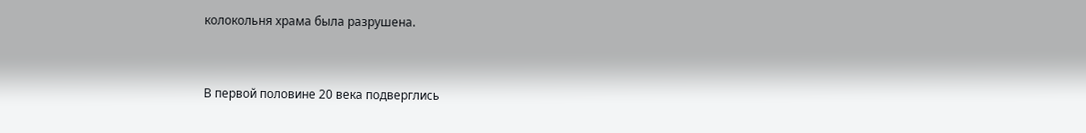колокольня храма была разрушена.


В первой половине 20 века подверглись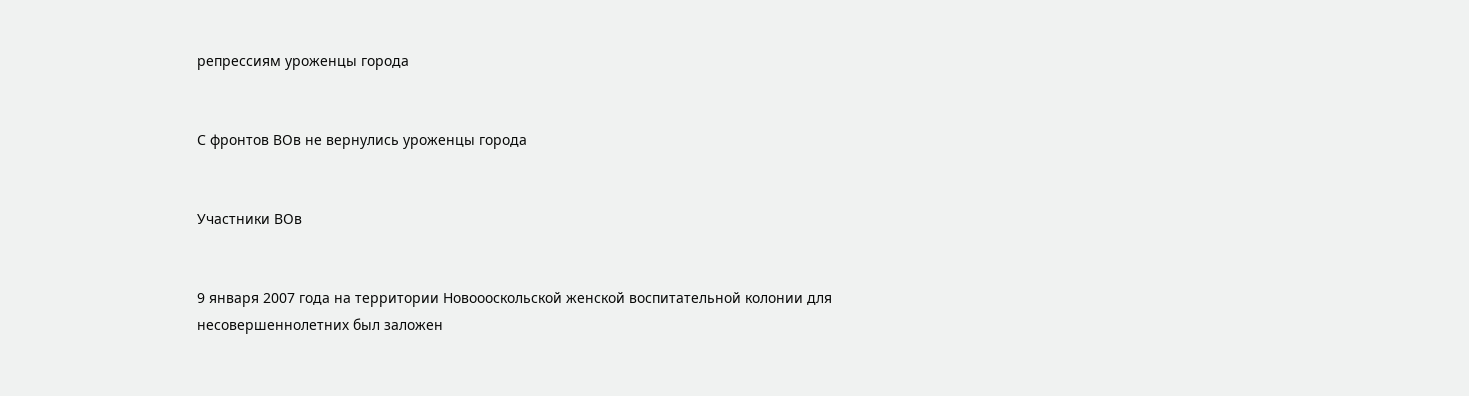репрессиям уроженцы города


С фронтов ВОв не вернулись уроженцы города


Участники ВОв


9 января 2007 года на территории Новоооскольской женской воспитательной колонии для несовершеннолетних был заложен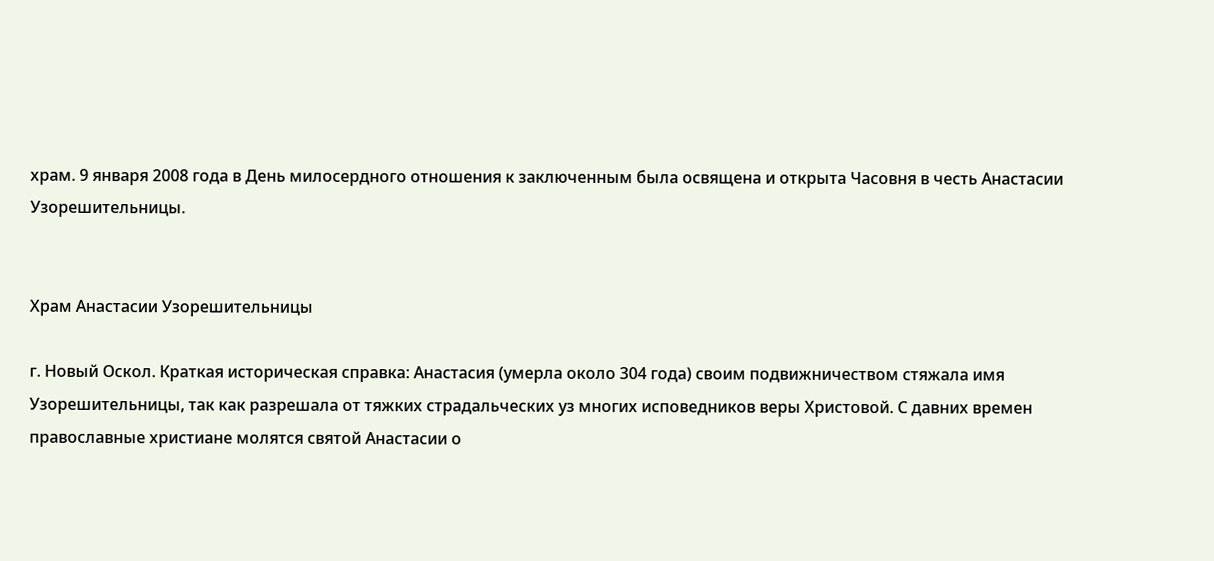храм. 9 января 2008 года в День милосердного отношения к заключенным была освящена и открыта Часовня в честь Анастасии Узорешительницы.


Храм Анастасии Узорешительницы

г. Новый Оскол. Краткая историческая справка: Анастасия (умерла около 304 года) своим подвижничеством стяжала имя Узорешительницы, так как разрешала от тяжких страдальческих уз многих исповедников веры Христовой. С давних времен православные христиане молятся святой Анастасии о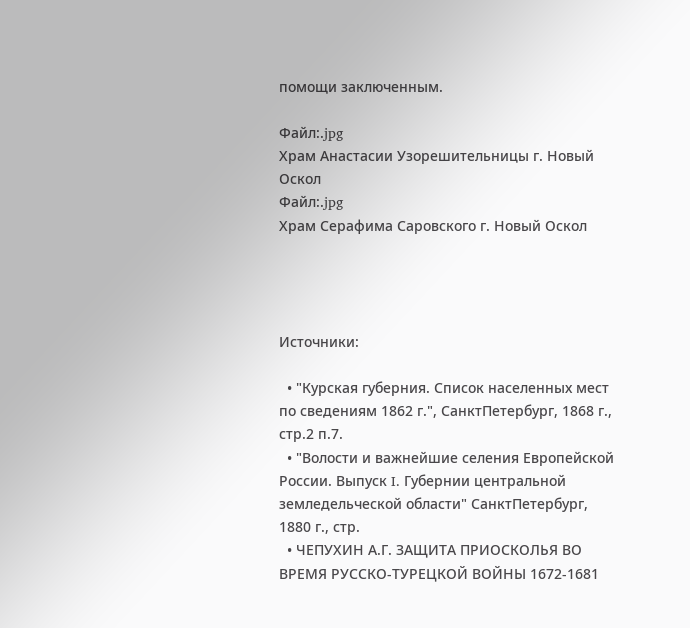помощи заключенным.

Файл:.jpg
Храм Анастасии Узорешительницы г. Новый Оскол
Файл:.jpg
Храм Серафима Саровского г. Новый Оскол




Источники:

  • "Курская губерния. Список населенных мест по сведениям 1862 г.", СанктПетербург, 1868 г., стр.2 п.7.
  • "Волости и важнейшие селения Европейской России. Выпуск I. Губернии центральной земледельческой области" СанктПетербург, 1880 г., стр.
  • ЧЕПУХИН А.Г. ЗАЩИТА ПРИОСКОЛЬЯ ВО ВРЕМЯ РУССКО-ТУРЕЦКОЙ ВОЙНЫ 1672-1681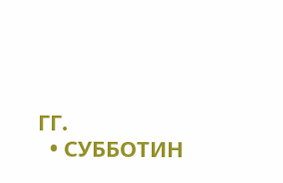ГГ.
  • СУББОТИН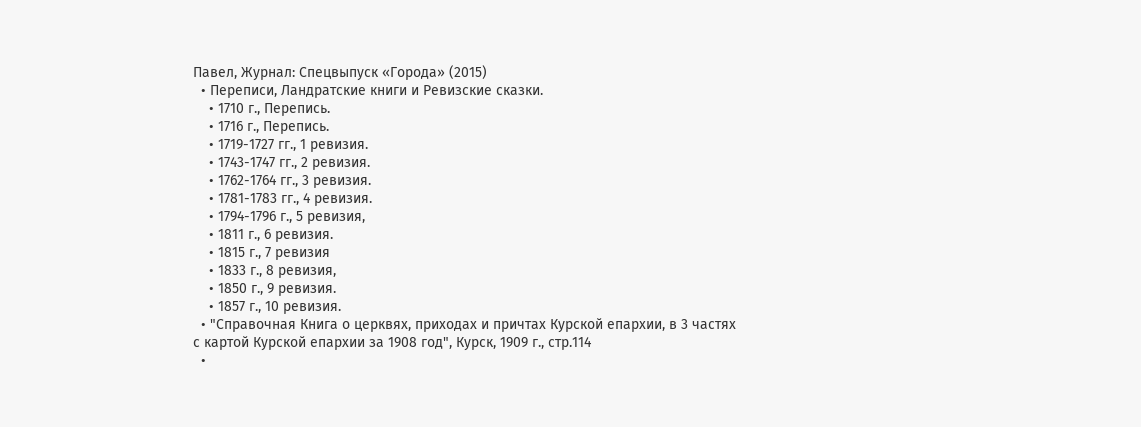Павел, Журнал: Спецвыпуск «Города» (2015)
  • Переписи, Ландратские книги и Ревизские сказки.
    • 1710 г., Перепись.
    • 1716 г., Перепись.
    • 1719-1727 гг., 1 ревизия.
    • 1743-1747 гг., 2 ревизия.
    • 1762-1764 гг., 3 ревизия.
    • 1781-1783 гг., 4 ревизия.
    • 1794-1796 г., 5 ревизия,
    • 1811 г., 6 ревизия.
    • 1815 г., 7 ревизия
    • 1833 г., 8 ревизия,
    • 1850 г., 9 ревизия.
    • 1857 г., 10 ревизия.
  • "Справочная Книга о церквях, приходах и причтах Курской епархии, в 3 частях с картой Курской епархии за 1908 год", Курск, 1909 г., стр.114
  •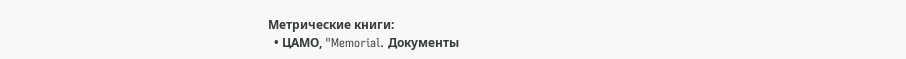Метрические книги:
  • ЦАМО, "Memorial. Документы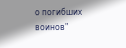о погибших воинов"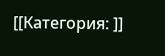[[Категория: ]]